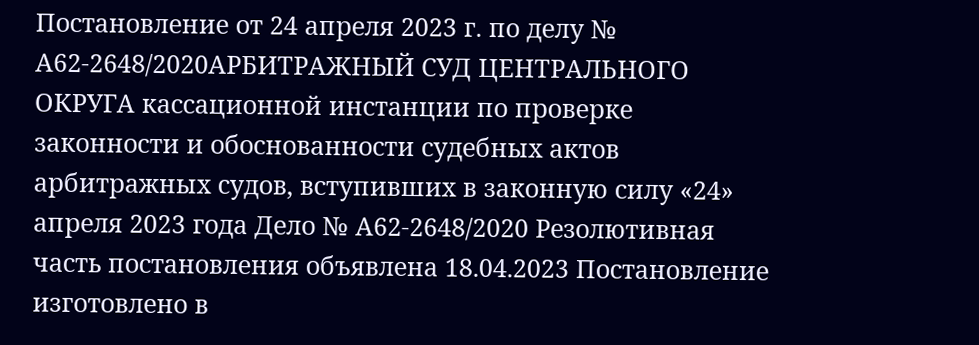Постановление от 24 апреля 2023 г. по делу № А62-2648/2020АРБИТРАЖНЫЙ СУД ЦЕНТРАЛЬНОГО ОКРУГА кассационной инстанции по проверке законности и обоснованности судебных актов арбитражных судов, вступивших в законную силу «24» апреля 2023 года Дело № А62-2648/2020 Резолютивная часть постановления объявлена 18.04.2023 Постановление изготовлено в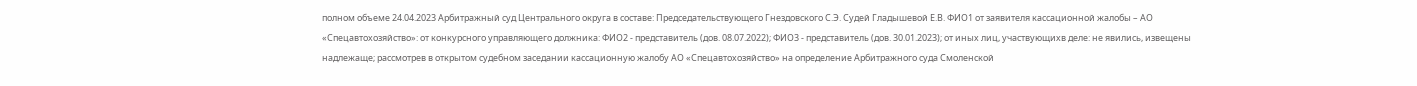полном объеме 24.04.2023 Арбитражный суд Центрального округа в составе: Председательствующего Гнездовского С.Э. Судей Гладышевой Е.В. ФИО1 от заявителя кассационной жалобы – АО «Спецавтохозяйство»: от конкурсного управляющего должника: ФИО2 - представитель (дов. 08.07.2022); ФИО3 - представитель (дов. 30.01.2023); от иных лиц, участвующихв деле: не явились, извещены надлежаще; рассмотрев в открытом судебном заседании кассационную жалобу АО «Спецавтохозяйство» на определение Арбитражного суда Смоленской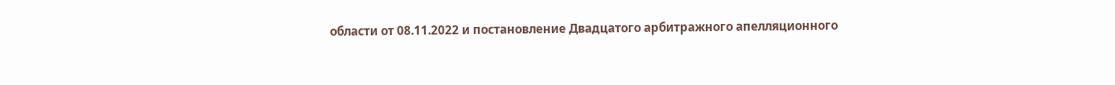области от 08.11.2022 и постановление Двадцатого арбитражного апелляционного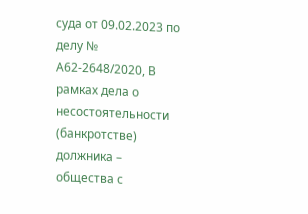суда от 09.02.2023 по делу № А62-2648/2020, В рамках дела о несостоятельности (банкротстве) должника – общества с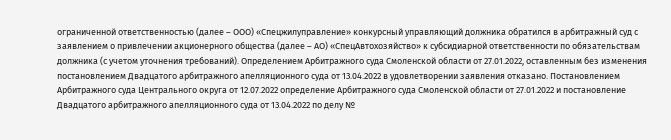ограниченной ответственностью (далее – ООО) «Спецжилуправление» конкурсный управляющий должника обратился в арбитражный суд с заявлением о привлечении акционерного общества (далее – АО) «СпецАвтохозяйство» к субсидиарной ответственности по обязательствам должника (с учетом уточнения требований). Определением Арбитражного суда Смоленской области от 27.01.2022, оставленным без изменения постановлением Двадцатого арбитражного апелляционного суда от 13.04.2022 в удовлетворении заявления отказано. Постановлением Арбитражного суда Центрального округа от 12.07.2022 определение Арбитражного суда Смоленской области от 27.01.2022 и постановление Двадцатого арбитражного апелляционного суда от 13.04.2022 по делу №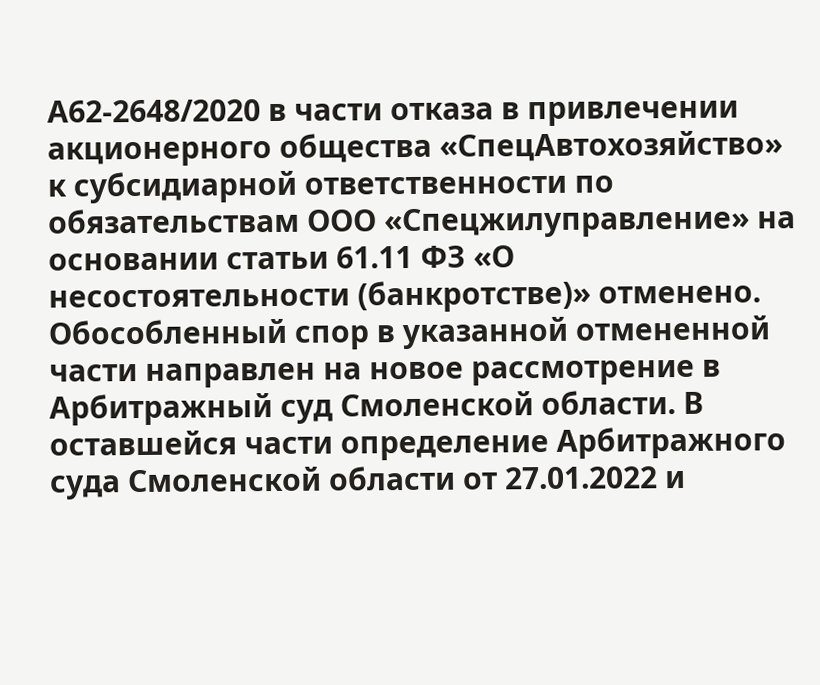А62-2648/2020 в части отказа в привлечении акционерного общества «СпецАвтохозяйство» к субсидиарной ответственности по обязательствам ООО «Спецжилуправление» на основании статьи 61.11 ФЗ «О несостоятельности (банкротстве)» отменено. Обособленный спор в указанной отмененной части направлен на новое рассмотрение в Арбитражный суд Смоленской области. В оставшейся части определение Арбитражного суда Смоленской области от 27.01.2022 и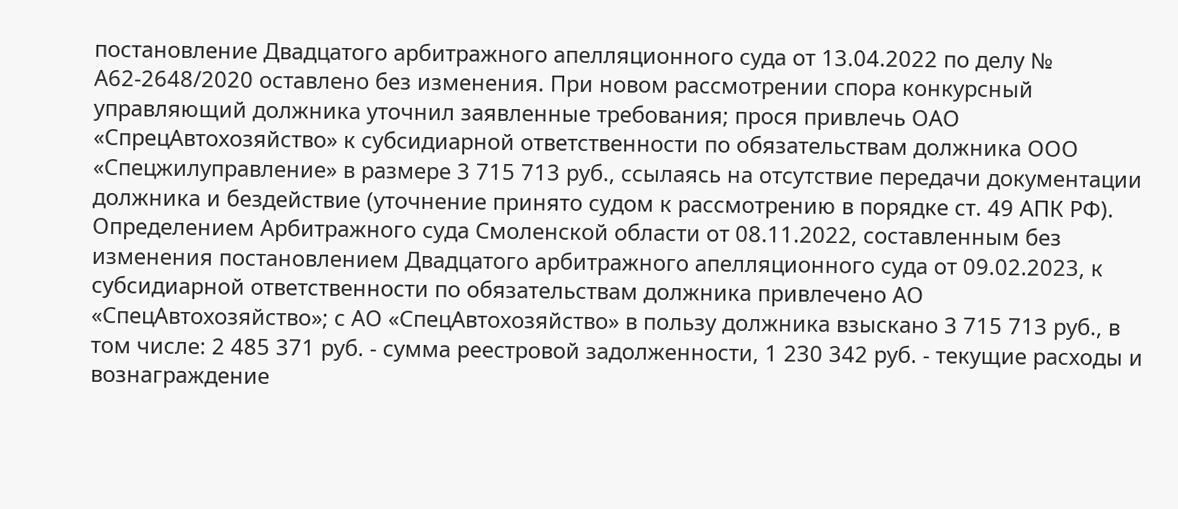постановление Двадцатого арбитражного апелляционного суда от 13.04.2022 по делу № А62-2648/2020 оставлено без изменения. При новом рассмотрении спора конкурсный управляющий должника уточнил заявленные требования; прося привлечь ОАО «СпрецАвтохозяйство» к субсидиарной ответственности по обязательствам должника ООО «Спецжилуправление» в размере 3 715 713 руб., ссылаясь на отсутствие передачи документации должника и бездействие (уточнение принято судом к рассмотрению в порядке ст. 49 АПК РФ). Определением Арбитражного суда Смоленской области от 08.11.2022, составленным без изменения постановлением Двадцатого арбитражного апелляционного суда от 09.02.2023, к субсидиарной ответственности по обязательствам должника привлечено АО «СпецАвтохозяйство»; с АО «СпецАвтохозяйство» в пользу должника взыскано 3 715 713 руб., в том числе: 2 485 371 руб. - сумма реестровой задолженности, 1 230 342 руб. - текущие расходы и вознаграждение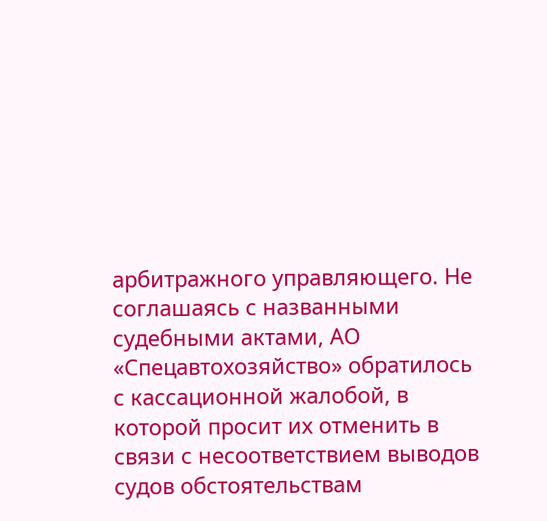арбитражного управляющего. Не соглашаясь с названными судебными актами, АО «Спецавтохозяйство» обратилось с кассационной жалобой, в которой просит их отменить в связи с несоответствием выводов судов обстоятельствам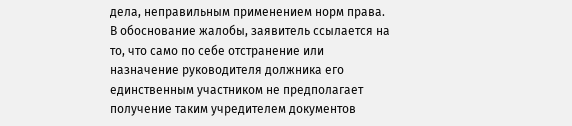дела, неправильным применением норм права. В обоснование жалобы, заявитель ссылается на то, что само по себе отстранение или назначение руководителя должника его единственным участником не предполагает получение таким учредителем документов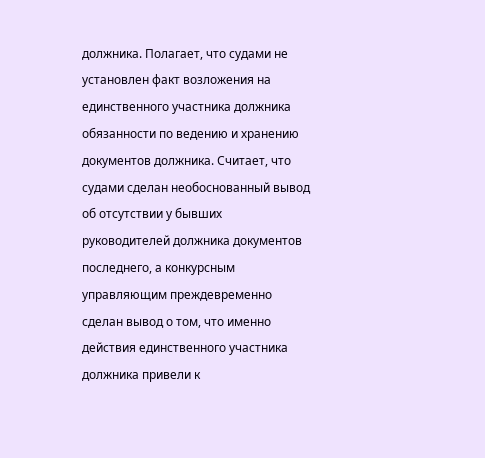должника. Полагает, что судами не установлен факт возложения на единственного участника должника обязанности по ведению и хранению документов должника. Считает, что судами сделан необоснованный вывод об отсутствии у бывших руководителей должника документов последнего, а конкурсным управляющим преждевременно сделан вывод о том, что именно действия единственного участника должника привели к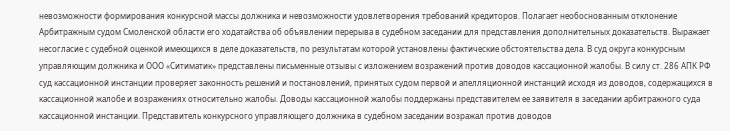невозможности формирования конкурсной массы должника и невозможности удовлетворения требований кредиторов. Полагает необоснованным отклонение Арбитражным судом Смоленской области его ходатайства об объявлении перерыва в судебном заседании для представления дополнительных доказательств. Выражает несогласие с судебной оценкой имеющихся в деле доказательств, по результатам которой установлены фактические обстоятельства дела. В суд округа конкурсным управляющим должника и ООО «Ситиматик» представлены письменные отзывы с изложением возражений против доводов кассационной жалобы. В силу ст. 286 АПК РФ суд кассационной инстанции проверяет законность решений и постановлений, принятых судом первой и апелляционной инстанций исходя из доводов, содержащихся в кассационной жалобе и возражениях относительно жалобы. Доводы кассационной жалобы поддержаны представителем ее заявителя в заседании арбитражного суда кассационной инстанции. Представитель конкурсного управляющего должника в судебном заседании возражал против доводов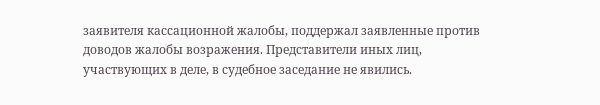заявителя кассационной жалобы, поддержал заявленные против доводов жалобы возражения. Представители иных лиц, участвующих в деле, в судебное заседание не явились.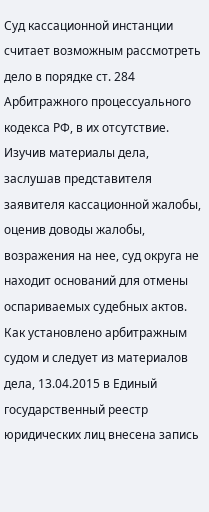Суд кассационной инстанции считает возможным рассмотреть дело в порядке ст. 284 Арбитражного процессуального кодекса РФ, в их отсутствие. Изучив материалы дела, заслушав представителя заявителя кассационной жалобы, оценив доводы жалобы, возражения на нее, суд округа не находит оснований для отмены оспариваемых судебных актов. Как установлено арбитражным судом и следует из материалов дела, 13.04.2015 в Единый государственный реестр юридических лиц внесена запись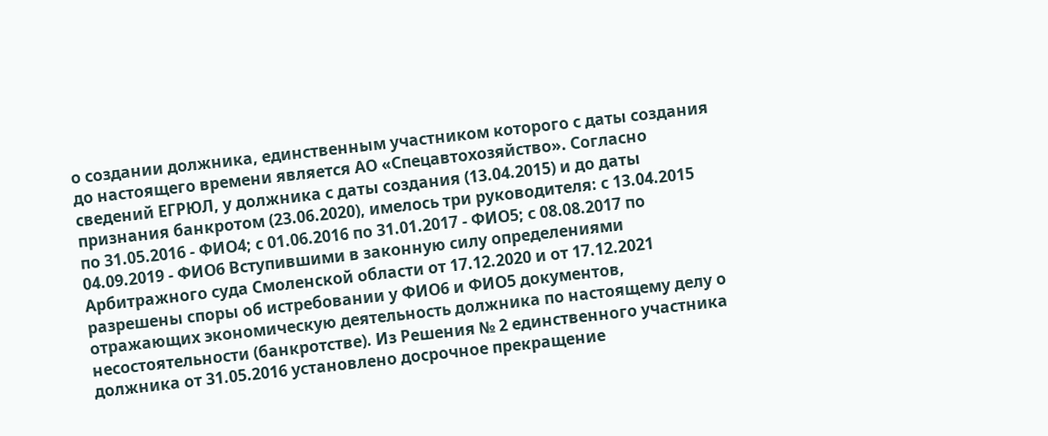о создании должника, единственным участником которого с даты создания до настоящего времени является АО «Спецавтохозяйство». Согласно сведений ЕГРЮЛ, у должника с даты создания (13.04.2015) и до даты признания банкротом (23.06.2020), имелось три руководителя: с 13.04.2015 по 31.05.2016 - ФИО4; с 01.06.2016 по 31.01.2017 - ФИО5; с 08.08.2017 по 04.09.2019 - ФИО6 Вступившими в законную силу определениями Арбитражного суда Смоленской области от 17.12.2020 и от 17.12.2021 разрешены споры об истребовании у ФИО6 и ФИО5 документов, отражающих экономическую деятельность должника по настоящему делу о несостоятельности (банкротстве). Из Решения № 2 единственного участника должника от 31.05.2016 установлено досрочное прекращение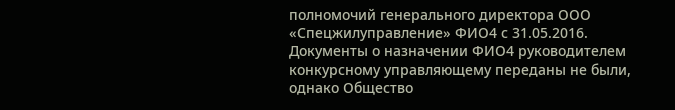полномочий генерального директора ООО «Спецжилуправление» ФИО4 с 31.05.2016. Документы о назначении ФИО4 руководителем конкурсному управляющему переданы не были, однако Общество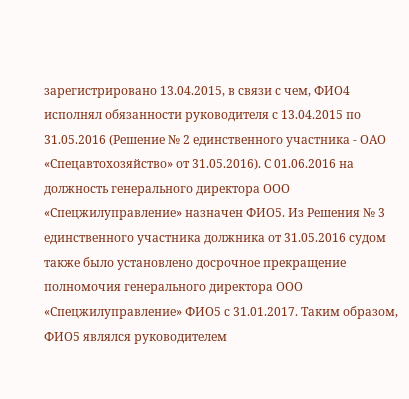зарегистрировано 13.04.2015, в связи с чем, ФИО4 исполнял обязанности руководителя с 13.04.2015 по 31.05.2016 (Решение № 2 единственного участника - ОАО «Спецавтохозяйство» от 31.05.2016). С 01.06.2016 на должность генерального директора ООО «Спецжилуправление» назначен ФИО5. Из Решения № 3 единственного участника должника от 31.05.2016 судом также было установлено досрочное прекращение полномочия генерального директора ООО «Спецжилуправление» ФИО5 с 31.01.2017. Таким образом, ФИО5 являлся руководителем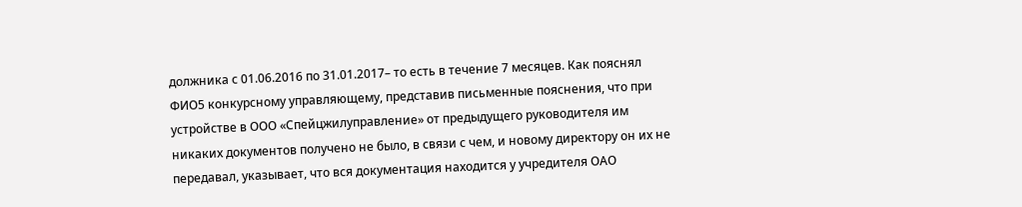должника с 01.06.2016 по 31.01.2017– то есть в течение 7 месяцев. Как пояснял ФИО5 конкурсному управляющему, представив письменные пояснения, что при устройстве в ООО «Спейцжилуправление» от предыдущего руководителя им никаких документов получено не было, в связи с чем, и новому директору он их не передавал, указывает, что вся документация находится у учредителя ОАО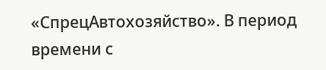«СпрецАвтохозяйство». В период времени с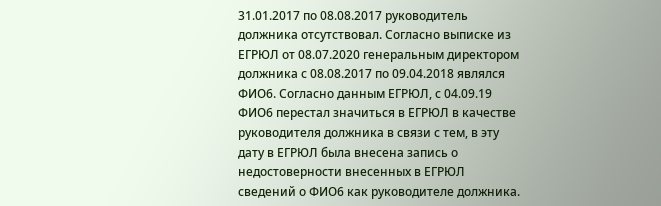31.01.2017 по 08.08.2017 руководитель должника отсутствовал. Согласно выписке из ЕГРЮЛ от 08.07.2020 генеральным директором должника с 08.08.2017 по 09.04.2018 являлся ФИО6. Согласно данным ЕГРЮЛ, с 04.09.19 ФИО6 перестал значиться в ЕГРЮЛ в качестве руководителя должника в связи с тем, в эту дату в ЕГРЮЛ была внесена запись о недостоверности внесенных в ЕГРЮЛ сведений о ФИО6 как руководителе должника.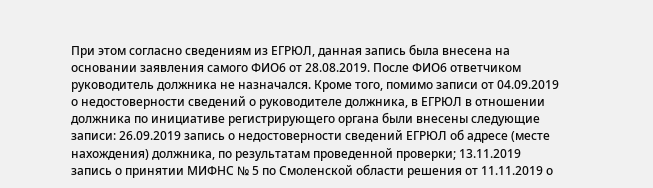При этом согласно сведениям из ЕГРЮЛ, данная запись была внесена на основании заявления самого ФИО6 от 28.08.2019. После ФИО6 ответчиком руководитель должника не назначался. Кроме того, помимо записи от 04.09.2019 о недостоверности сведений о руководителе должника, в ЕГРЮЛ в отношении должника по инициативе регистрирующего органа были внесены следующие записи: 26.09.2019 запись о недостоверности сведений ЕГРЮЛ об адресе (месте нахождения) должника, по результатам проведенной проверки; 13.11.2019 запись о принятии МИФНС № 5 по Смоленской области решения от 11.11.2019 о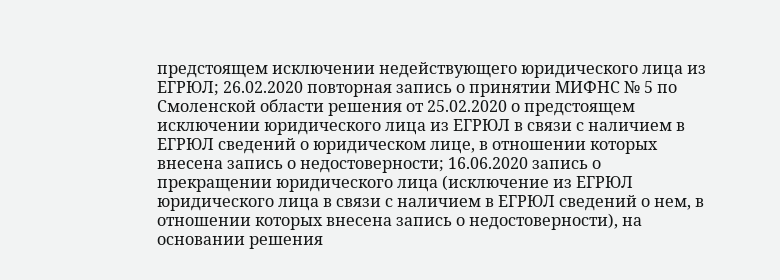предстоящем исключении недействующего юридического лица из ЕГРЮЛ; 26.02.2020 повторная запись о принятии МИФНС № 5 по Смоленской области решения от 25.02.2020 о предстоящем исключении юридического лица из ЕГРЮЛ в связи с наличием в ЕГРЮЛ сведений о юридическом лице, в отношении которых внесена запись о недостоверности; 16.06.2020 запись о прекращении юридического лица (исключение из ЕГРЮЛ юридического лица в связи с наличием в ЕГРЮЛ сведений о нем, в отношении которых внесена запись о недостоверности), на основании решения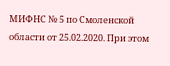МИФНС № 5 по Смоленской области от 25.02.2020. При этом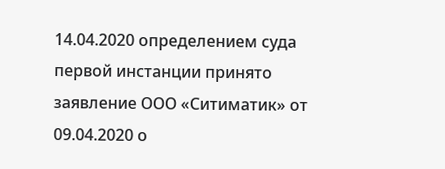14.04.2020 определением суда первой инстанции принято заявление ООО «Ситиматик» от 09.04.2020 о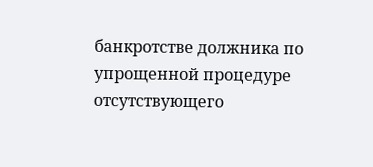банкротстве должника по упрощенной процедуре отсутствующего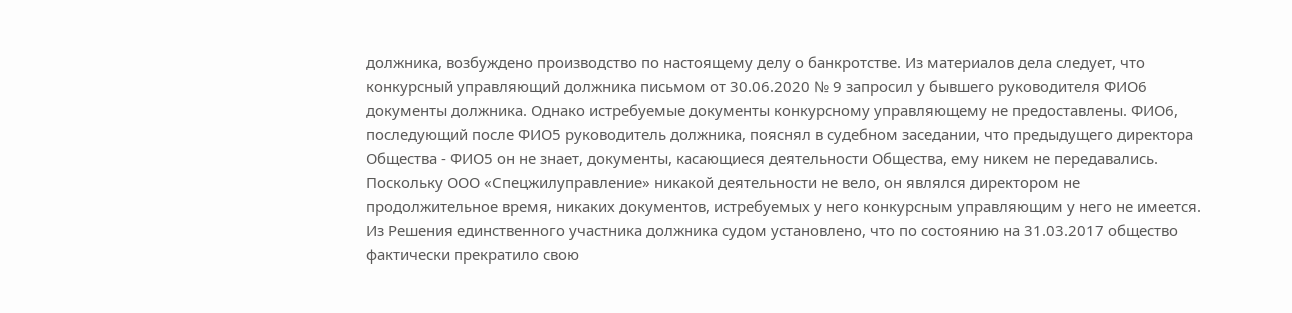должника, возбуждено производство по настоящему делу о банкротстве. Из материалов дела следует, что конкурсный управляющий должника письмом от 30.06.2020 № 9 запросил у бывшего руководителя ФИО6 документы должника. Однако истребуемые документы конкурсному управляющему не предоставлены. ФИО6, последующий после ФИО5 руководитель должника, пояснял в судебном заседании, что предыдущего директора Общества - ФИО5 он не знает, документы, касающиеся деятельности Общества, ему никем не передавались. Поскольку ООО «Спецжилуправление» никакой деятельности не вело, он являлся директором не продолжительное время, никаких документов, истребуемых у него конкурсным управляющим у него не имеется. Из Решения единственного участника должника судом установлено, что по состоянию на 31.03.2017 общество фактически прекратило свою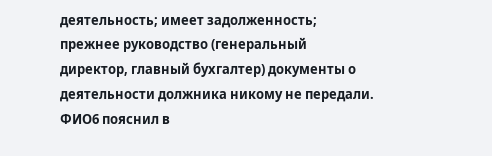деятельность; имеет задолженность; прежнее руководство (генеральный директор, главный бухгалтер) документы о деятельности должника никому не передали. ФИО6 пояснил в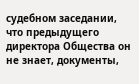судебном заседании, что предыдущего директора Общества он не знает, документы,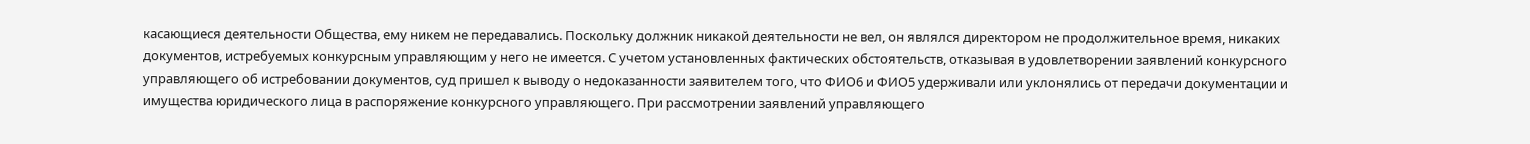касающиеся деятельности Общества, ему никем не передавались. Поскольку должник никакой деятельности не вел, он являлся директором не продолжительное время, никаких документов, истребуемых конкурсным управляющим у него не имеется. С учетом установленных фактических обстоятельств, отказывая в удовлетворении заявлений конкурсного управляющего об истребовании документов, суд пришел к выводу о недоказанности заявителем того, что ФИО6 и ФИО5 удерживали или уклонялись от передачи документации и имущества юридического лица в распоряжение конкурсного управляющего. При рассмотрении заявлений управляющего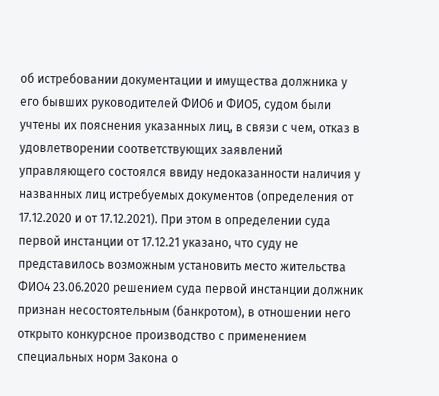об истребовании документации и имущества должника у его бывших руководителей ФИО6 и ФИО5, судом были учтены их пояснения указанных лиц, в связи с чем, отказ в удовлетворении соответствующих заявлений управляющего состоялся ввиду недоказанности наличия у названных лиц истребуемых документов (определения от 17.12.2020 и от 17.12.2021). При этом в определении суда первой инстанции от 17.12.21 указано, что суду не представилось возможным установить место жительства ФИО4 23.06.2020 решением суда первой инстанции должник признан несостоятельным (банкротом), в отношении него открыто конкурсное производство с применением специальных норм Закона о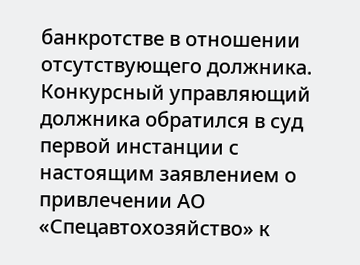банкротстве в отношении отсутствующего должника. Конкурсный управляющий должника обратился в суд первой инстанции с настоящим заявлением о привлечении АО «Спецавтохозяйство» к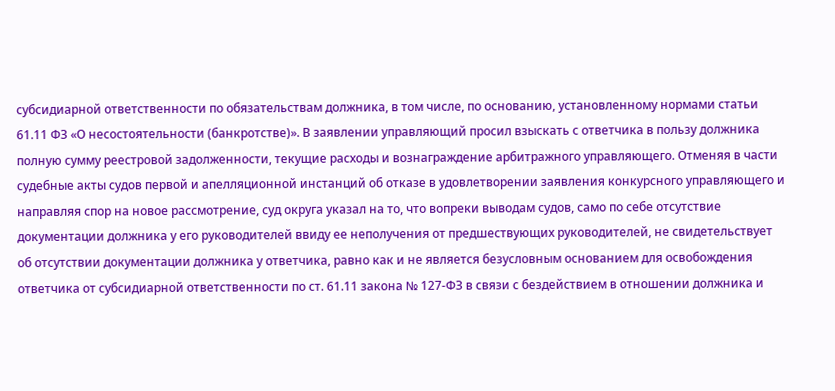субсидиарной ответственности по обязательствам должника, в том числе, по основанию, установленному нормами статьи 61.11 ФЗ «О несостоятельности (банкротстве)». В заявлении управляющий просил взыскать с ответчика в пользу должника полную сумму реестровой задолженности, текущие расходы и вознаграждение арбитражного управляющего. Отменяя в части судебные акты судов первой и апелляционной инстанций об отказе в удовлетворении заявления конкурсного управляющего и направляя спор на новое рассмотрение, суд округа указал на то, что вопреки выводам судов, само по себе отсутствие документации должника у его руководителей ввиду ее неполучения от предшествующих руководителей, не свидетельствует об отсутствии документации должника у ответчика, равно как и не является безусловным основанием для освобождения ответчика от субсидиарной ответственности по ст. 61.11 закона № 127-ФЗ в связи с бездействием в отношении должника и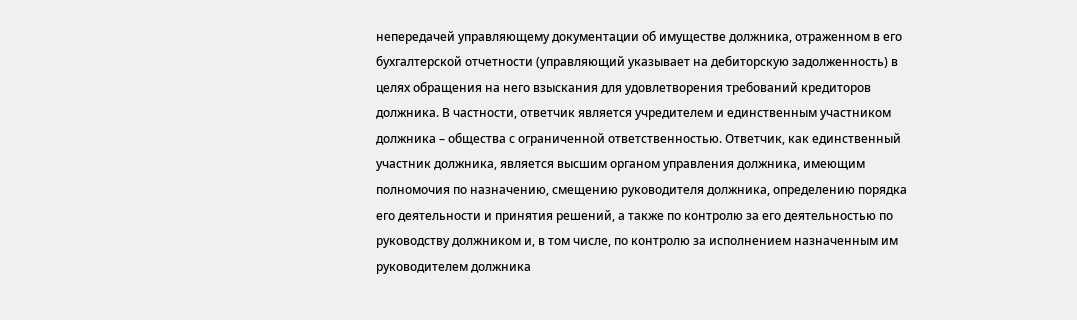непередачей управляющему документации об имуществе должника, отраженном в его бухгалтерской отчетности (управляющий указывает на дебиторскую задолженность) в целях обращения на него взыскания для удовлетворения требований кредиторов должника. В частности, ответчик является учредителем и единственным участником должника – общества с ограниченной ответственностью. Ответчик, как единственный участник должника, является высшим органом управления должника, имеющим полномочия по назначению, смещению руководителя должника, определению порядка его деятельности и принятия решений, а также по контролю за его деятельностью по руководству должником и, в том числе, по контролю за исполнением назначенным им руководителем должника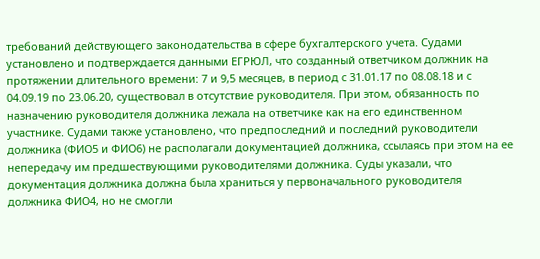требований действующего законодательства в сфере бухгалтерского учета. Судами установлено и подтверждается данными ЕГРЮЛ, что созданный ответчиком должник на протяжении длительного времени: 7 и 9,5 месяцев, в период с 31.01.17 по 08.08.18 и с 04.09.19 по 23.06.20, существовал в отсутствие руководителя. При этом, обязанность по назначению руководителя должника лежала на ответчике как на его единственном участнике. Судами также установлено, что предпоследний и последний руководители должника (ФИО5 и ФИО6) не располагали документацией должника, ссылаясь при этом на ее непередачу им предшествующими руководителями должника. Суды указали, что документация должника должна была храниться у первоначального руководителя должника ФИО4, но не смогли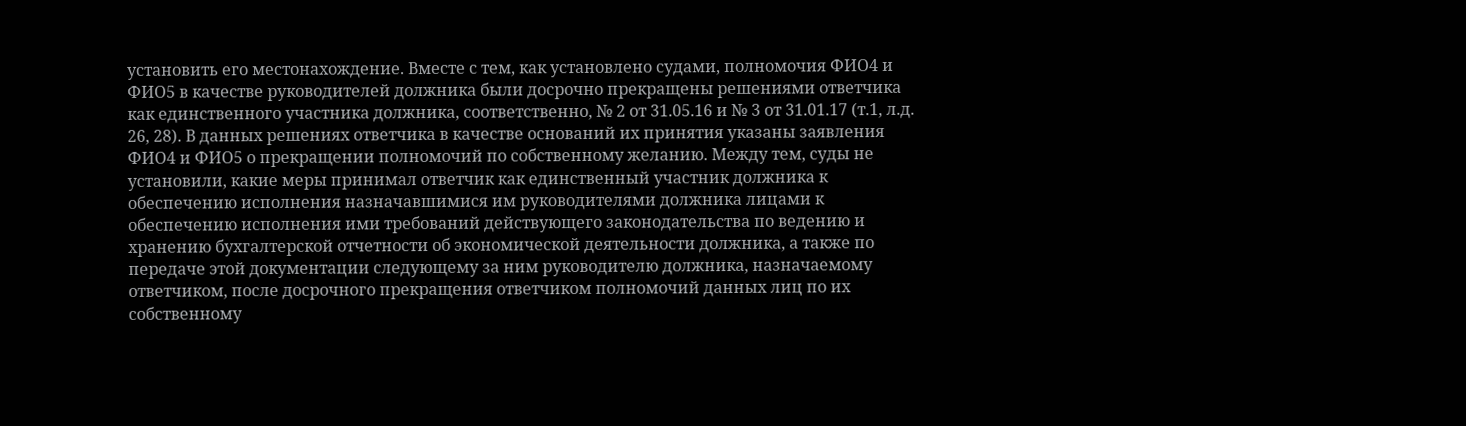установить его местонахождение. Вместе с тем, как установлено судами, полномочия ФИО4 и ФИО5 в качестве руководителей должника были досрочно прекращены решениями ответчика как единственного участника должника, соответственно, № 2 от 31.05.16 и № 3 от 31.01.17 (т.1, л.д. 26, 28). В данных решениях ответчика в качестве оснований их принятия указаны заявления ФИО4 и ФИО5 о прекращении полномочий по собственному желанию. Между тем, суды не установили, какие меры принимал ответчик как единственный участник должника к обеспечению исполнения назначавшимися им руководителями должника лицами к обеспечению исполнения ими требований действующего законодательства по ведению и хранению бухгалтерской отчетности об экономической деятельности должника, а также по передаче этой документации следующему за ним руководителю должника, назначаемому ответчиком, после досрочного прекращения ответчиком полномочий данных лиц по их собственному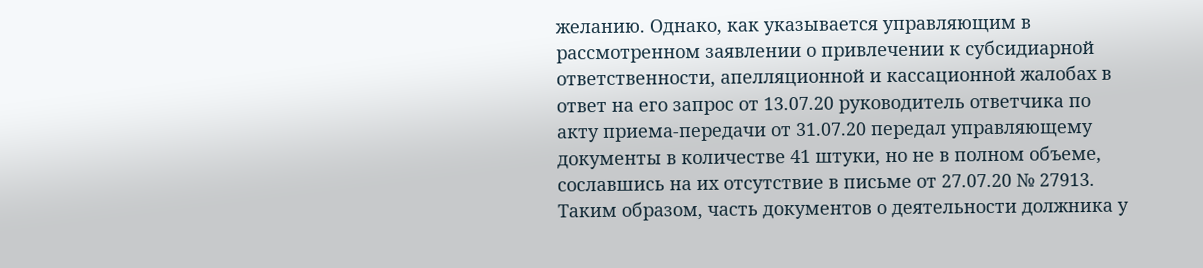желанию. Однако, как указывается управляющим в рассмотренном заявлении о привлечении к субсидиарной ответственности, апелляционной и кассационной жалобах в ответ на его запрос от 13.07.20 руководитель ответчика по акту приема-передачи от 31.07.20 передал управляющему документы в количестве 41 штуки, но не в полном объеме, сославшись на их отсутствие в письме от 27.07.20 № 27913. Таким образом, часть документов о деятельности должника у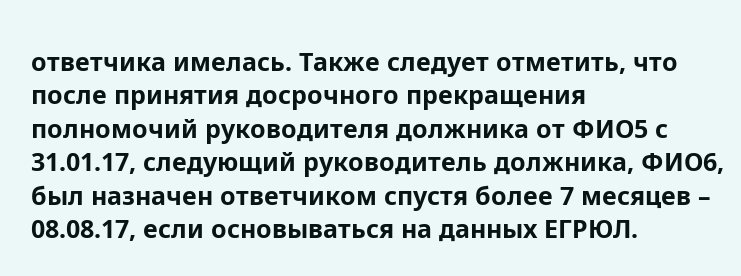ответчика имелась. Также следует отметить, что после принятия досрочного прекращения полномочий руководителя должника от ФИО5 с 31.01.17, следующий руководитель должника, ФИО6, был назначен ответчиком спустя более 7 месяцев – 08.08.17, если основываться на данных ЕГРЮЛ.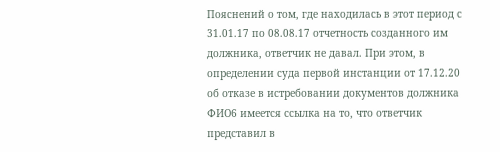Пояснений о том, где находилась в этот период с 31.01.17 по 08.08.17 отчетность созданного им должника, ответчик не давал. При этом, в определении суда первой инстанции от 17.12.20 об отказе в истребовании документов должника ФИО6 имеется ссылка на то, что ответчик представил в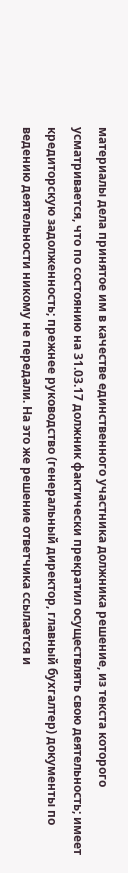материалы дела принятое им в качестве единственного участника должника решение, из текста которого усматривается, что по состоянию на 31.03.17 должник фактически прекратил осуществлять свою деятельность; имеет кредиторскую задолженность; прежнее руководство (генеральный директор, главный бухгалтер) документы по ведению деятельности никому не передали. На это же решение ответчика ссылается и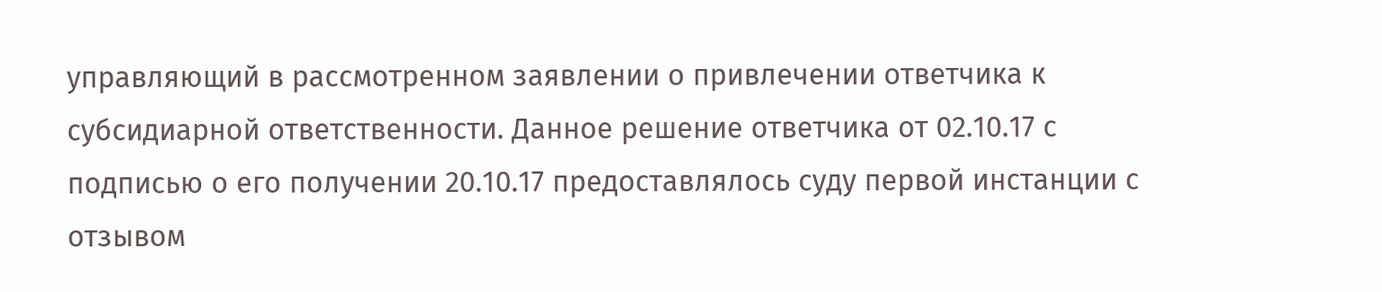управляющий в рассмотренном заявлении о привлечении ответчика к субсидиарной ответственности. Данное решение ответчика от 02.10.17 с подписью о его получении 20.10.17 предоставлялось суду первой инстанции с отзывом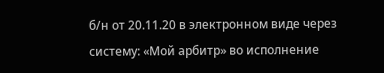б/н от 20.11.20 в электронном виде через систему: «Мой арбитр» во исполнение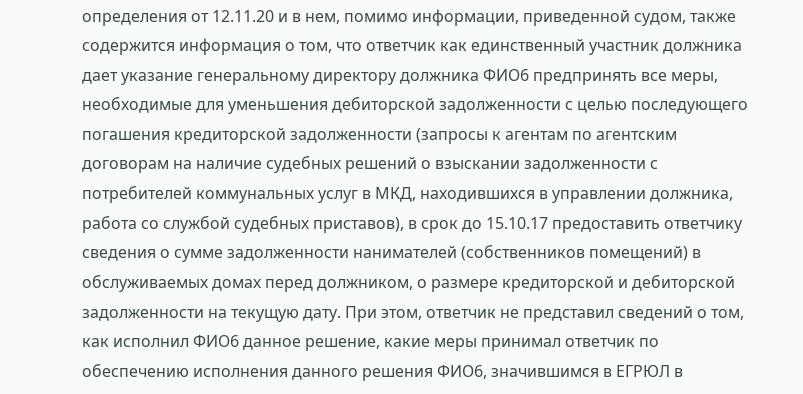определения от 12.11.20 и в нем, помимо информации, приведенной судом, также содержится информация о том, что ответчик как единственный участник должника дает указание генеральному директору должника ФИО6 предпринять все меры, необходимые для уменьшения дебиторской задолженности с целью последующего погашения кредиторской задолженности (запросы к агентам по агентским договорам на наличие судебных решений о взыскании задолженности с потребителей коммунальных услуг в МКД, находившихся в управлении должника, работа со службой судебных приставов), в срок до 15.10.17 предоставить ответчику сведения о сумме задолженности нанимателей (собственников помещений) в обслуживаемых домах перед должником, о размере кредиторской и дебиторской задолженности на текущую дату. При этом, ответчик не представил сведений о том, как исполнил ФИО6 данное решение, какие меры принимал ответчик по обеспечению исполнения данного решения ФИО6, значившимся в ЕГРЮЛ в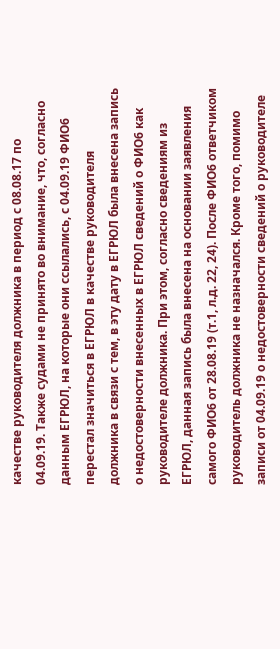качестве руководителя должника в период с 08.08.17 по 04.09.19. Также судами не принято во внимание, что, согласно данным ЕГРЮЛ, на которые они ссылались, с 04.09.19 ФИО6 перестал значиться в ЕГРЮЛ в качестве руководителя должника в связи с тем, в эту дату в ЕГРЮЛ была внесена запись о недостоверности внесенных в ЕГРЮЛ сведений о ФИО6 как руководителе должника. При этом, согласно сведениям из ЕГРЮЛ, данная запись была внесена на основании заявления самого ФИО6 от 28.08.19 (т.1, л.д. 22, 24). После ФИО6 ответчиком руководитель должника не назначался. Кроме того, помимо записи от 04.09.19 о недостоверности сведений о руководителе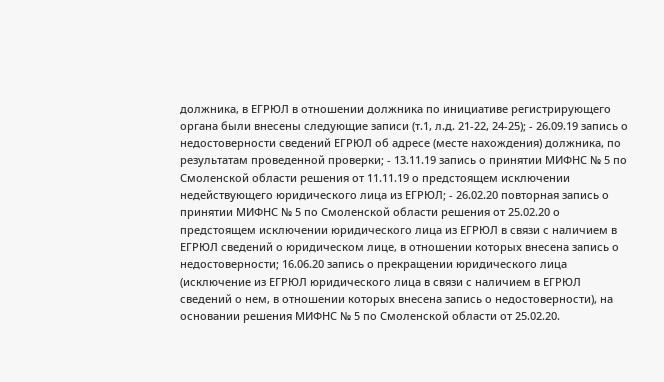должника, в ЕГРЮЛ в отношении должника по инициативе регистрирующего органа были внесены следующие записи (т.1, л.д. 21-22, 24-25); - 26.09.19 запись о недостоверности сведений ЕГРЮЛ об адресе (месте нахождения) должника, по результатам проведенной проверки; - 13.11.19 запись о принятии МИФНС № 5 по Смоленской области решения от 11.11.19 о предстоящем исключении недействующего юридического лица из ЕГРЮЛ; - 26.02.20 повторная запись о принятии МИФНС № 5 по Смоленской области решения от 25.02.20 о предстоящем исключении юридического лица из ЕГРЮЛ в связи с наличием в ЕГРЮЛ сведений о юридическом лице, в отношении которых внесена запись о недостоверности; 16.06.20 запись о прекращении юридического лица (исключение из ЕГРЮЛ юридического лица в связи с наличием в ЕГРЮЛ сведений о нем, в отношении которых внесена запись о недостоверности), на основании решения МИФНС № 5 по Смоленской области от 25.02.20.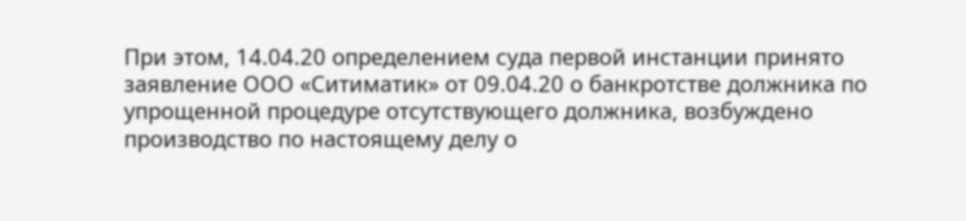При этом, 14.04.20 определением суда первой инстанции принято заявление ООО «Ситиматик» от 09.04.20 о банкротстве должника по упрощенной процедуре отсутствующего должника, возбуждено производство по настоящему делу о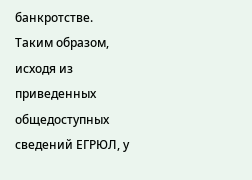банкротстве. Таким образом, исходя из приведенных общедоступных сведений ЕГРЮЛ, у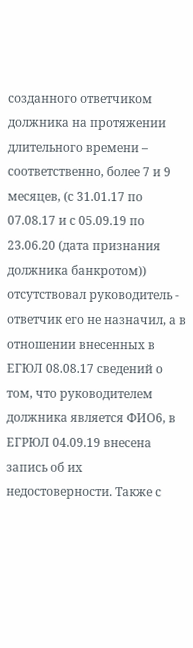созданного ответчиком должника на протяжении длительного времени – соответственно, более 7 и 9 месяцев, (с 31.01.17 по 07.08.17 и с 05.09.19 по 23.06.20 (дата признания должника банкротом)) отсутствовал руководитель - ответчик его не назначил, а в отношении внесенных в ЕГЮЛ 08.08.17 сведений о том, что руководителем должника является ФИО6, в ЕГРЮЛ 04.09.19 внесена запись об их недостоверности. Также с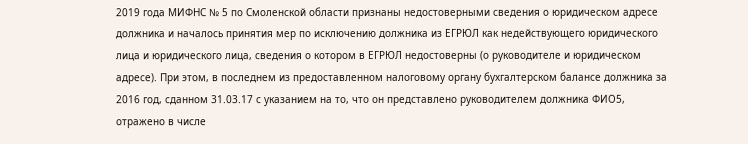2019 года МИФНС № 5 по Смоленской области признаны недостоверными сведения о юридическом адресе должника и началось принятия мер по исключению должника из ЕГРЮЛ как недействующего юридического лица и юридического лица, сведения о котором в ЕГРЮЛ недостоверны (о руководителе и юридическом адресе). При этом, в последнем из предоставленном налоговому органу бухгалтерском балансе должника за 2016 год, сданном 31.03.17 с указанием на то, что он представлено руководителем должника ФИО5, отражено в числе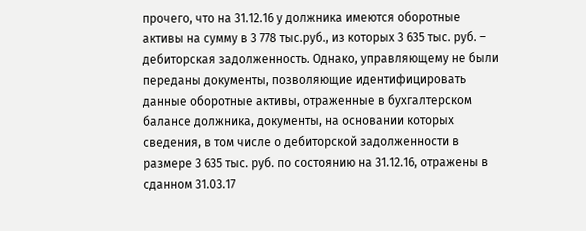прочего, что на 31.12.16 у должника имеются оборотные активы на сумму в 3 778 тыс.руб., из которых 3 635 тыс. руб. – дебиторская задолженность. Однако, управляющему не были переданы документы, позволяющие идентифицировать данные оборотные активы, отраженные в бухгалтерском балансе должника, документы, на основании которых сведения, в том числе о дебиторской задолженности в размере 3 635 тыс. руб. по состоянию на 31.12.16, отражены в сданном 31.03.17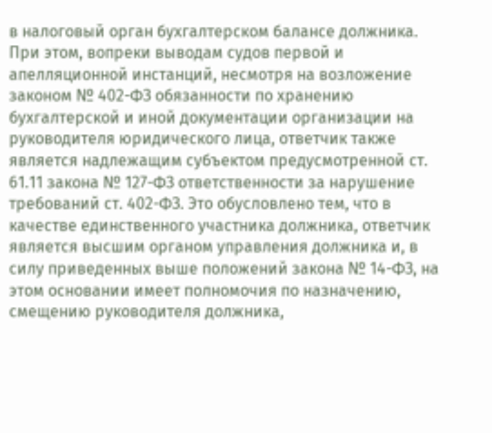в налоговый орган бухгалтерском балансе должника. При этом, вопреки выводам судов первой и апелляционной инстанций, несмотря на возложение законом № 402-ФЗ обязанности по хранению бухгалтерской и иной документации организации на руководителя юридического лица, ответчик также является надлежащим субъектом предусмотренной ст. 61.11 закона № 127-ФЗ ответственности за нарушение требований ст. 402-ФЗ. Это обусловлено тем, что в качестве единственного участника должника, ответчик является высшим органом управления должника и, в силу приведенных выше положений закона № 14-ФЗ, на этом основании имеет полномочия по назначению, смещению руководителя должника,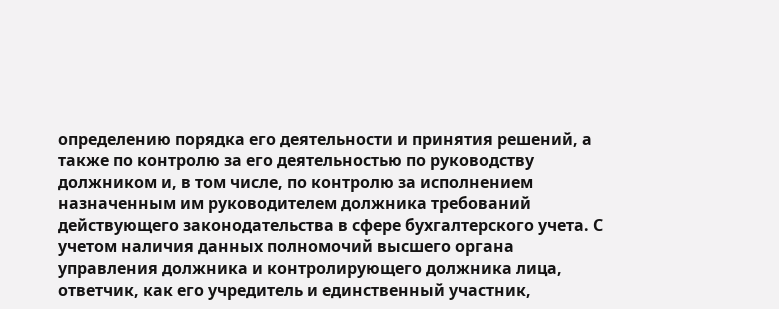определению порядка его деятельности и принятия решений, а также по контролю за его деятельностью по руководству должником и, в том числе, по контролю за исполнением назначенным им руководителем должника требований действующего законодательства в сфере бухгалтерского учета. С учетом наличия данных полномочий высшего органа управления должника и контролирующего должника лица, ответчик, как его учредитель и единственный участник,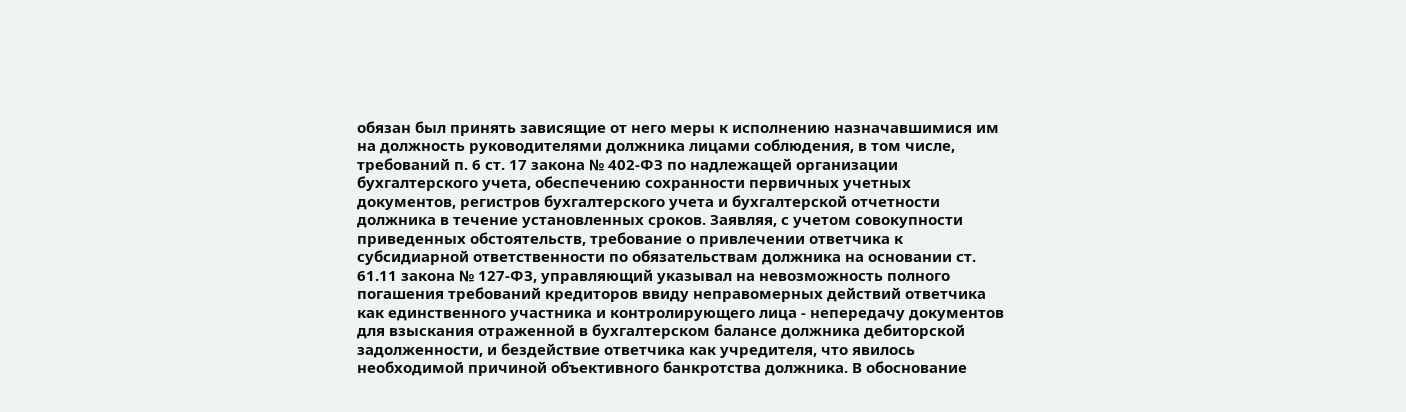обязан был принять зависящие от него меры к исполнению назначавшимися им на должность руководителями должника лицами соблюдения, в том числе, требований п. 6 ст. 17 закона № 402-ФЗ по надлежащей организации бухгалтерского учета, обеспечению сохранности первичных учетных документов, регистров бухгалтерского учета и бухгалтерской отчетности должника в течение установленных сроков. Заявляя, с учетом совокупности приведенных обстоятельств, требование о привлечении ответчика к субсидиарной ответственности по обязательствам должника на основании ст. 61.11 закона № 127-ФЗ, управляющий указывал на невозможность полного погашения требований кредиторов ввиду неправомерных действий ответчика как единственного участника и контролирующего лица - непередачу документов для взыскания отраженной в бухгалтерском балансе должника дебиторской задолженности, и бездействие ответчика как учредителя, что явилось необходимой причиной объективного банкротства должника. В обоснование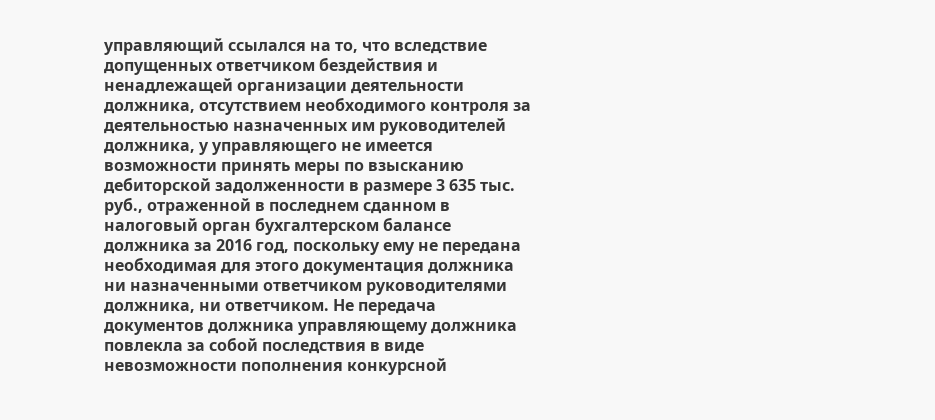управляющий ссылался на то, что вследствие допущенных ответчиком бездействия и ненадлежащей организации деятельности должника, отсутствием необходимого контроля за деятельностью назначенных им руководителей должника, у управляющего не имеется возможности принять меры по взысканию дебиторской задолженности в размере 3 635 тыс. руб., отраженной в последнем сданном в налоговый орган бухгалтерском балансе должника за 2016 год, поскольку ему не передана необходимая для этого документация должника ни назначенными ответчиком руководителями должника, ни ответчиком. Не передача документов должника управляющему должника повлекла за собой последствия в виде невозможности пополнения конкурсной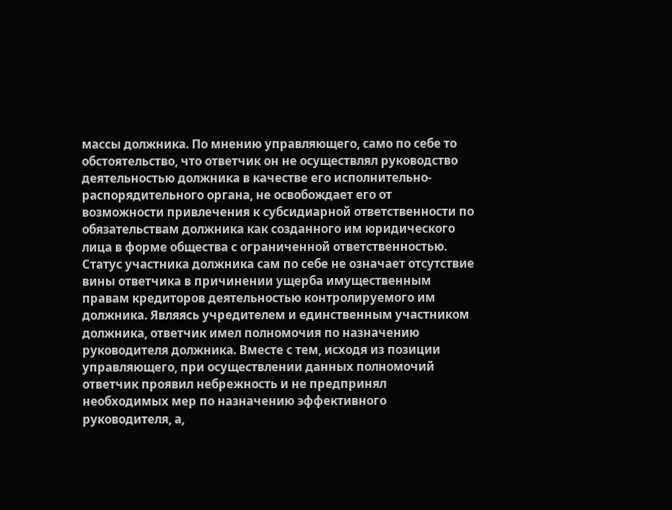массы должника. По мнению управляющего, само по себе то обстоятельство, что ответчик он не осуществлял руководство деятельностью должника в качестве его исполнительно-распорядительного органа, не освобождает его от возможности привлечения к субсидиарной ответственности по обязательствам должника как созданного им юридического лица в форме общества с ограниченной ответственностью. Статус участника должника сам по себе не означает отсутствие вины ответчика в причинении ущерба имущественным правам кредиторов деятельностью контролируемого им должника. Являясь учредителем и единственным участником должника, ответчик имел полномочия по назначению руководителя должника. Вместе с тем, исходя из позиции управляющего, при осуществлении данных полномочий ответчик проявил небрежность и не предпринял необходимых мер по назначению эффективного руководителя, а,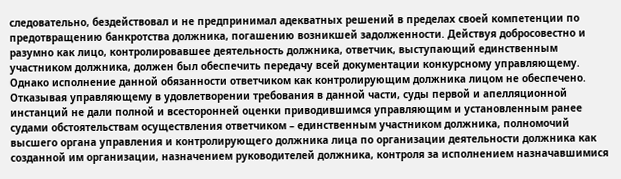следовательно, бездействовал и не предпринимал адекватных решений в пределах своей компетенции по предотвращению банкротства должника, погашению возникшей задолженности. Действуя добросовестно и разумно как лицо, контролировавшее деятельность должника, ответчик, выступающий единственным участником должника, должен был обеспечить передачу всей документации конкурсному управляющему. Однако исполнение данной обязанности ответчиком как контролирующим должника лицом не обеспечено. Отказывая управляющему в удовлетворении требования в данной части, суды первой и апелляционной инстанций не дали полной и всесторонней оценки приводившимся управляющим и установленным ранее судами обстоятельствам осуществления ответчиком – единственным участником должника, полномочий высшего органа управления и контролирующего должника лица по организации деятельности должника как созданной им организации, назначением руководителей должника, контроля за исполнением назначавшимися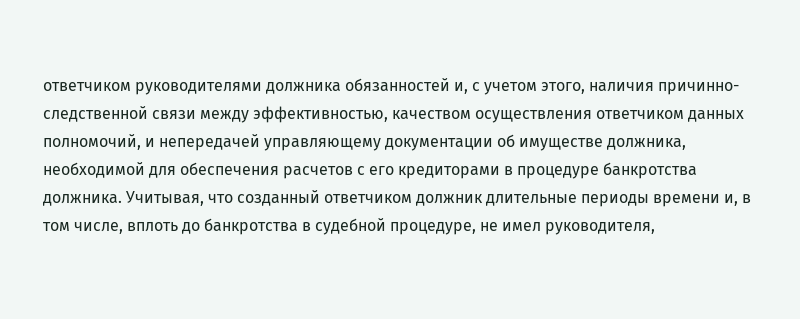ответчиком руководителями должника обязанностей и, с учетом этого, наличия причинно-следственной связи между эффективностью, качеством осуществления ответчиком данных полномочий, и непередачей управляющему документации об имуществе должника, необходимой для обеспечения расчетов с его кредиторами в процедуре банкротства должника. Учитывая, что созданный ответчиком должник длительные периоды времени и, в том числе, вплоть до банкротства в судебной процедуре, не имел руководителя,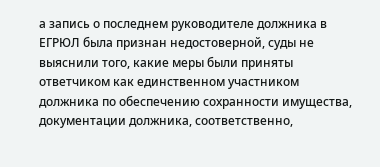а запись о последнем руководителе должника в ЕГРЮЛ была признан недостоверной, суды не выяснили того, какие меры были приняты ответчиком как единственном участником должника по обеспечению сохранности имущества, документации должника, соответственно,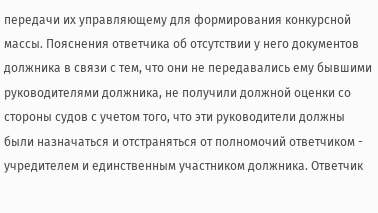передачи их управляющему для формирования конкурсной массы. Пояснения ответчика об отсутствии у него документов должника в связи с тем, что они не передавались ему бывшими руководителями должника, не получили должной оценки со стороны судов с учетом того, что эти руководители должны были назначаться и отстраняться от полномочий ответчиком - учредителем и единственным участником должника. Ответчик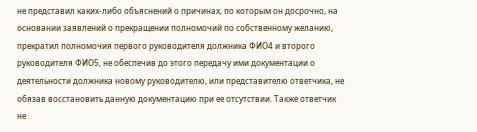не представил каких-либо объяснений о причинах, по которым он досрочно, на основании заявлений о прекращении полномочий по собственному желанию, прекратил полномочия первого руководителя должника ФИО4 и второго руководителя ФИО5, не обеспечив до этого передачу ими документации о деятельности должника новому руководителю, или представителю ответчика, не обязав восстановить данную документацию при ее отсутствии. Также ответчик не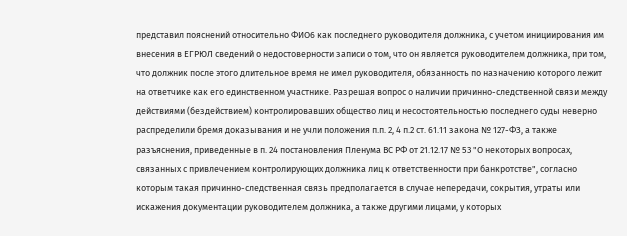представил пояснений относительно ФИО6 как последнего руководителя должника, с учетом инициирования им внесения в ЕГРЮЛ сведений о недостоверности записи о том, что он является руководителем должника, при том, что должник после этого длительное время не имел руководителя, обязанность по назначению которого лежит на ответчике как его единственном участнике. Разрешая вопрос о наличии причинно-следственной связи между действиями (бездействием) контролировавших общество лиц и несостоятельностью последнего суды неверно распределили бремя доказывания и не учли положения п.п. 2, 4 п.2 ст. 61.11 закона № 127-ФЗ, а также разъяснения, приведенные в п. 24 постановления Пленума ВС РФ от 21.12.17 № 53 "О некоторых вопросах, связанных с привлечением контролирующих должника лиц к ответственности при банкротстве", согласно которым такая причинно-следственная связь предполагается в случае непередачи, сокрытия, утраты или искажения документации руководителем должника, а также другими лицами, у которых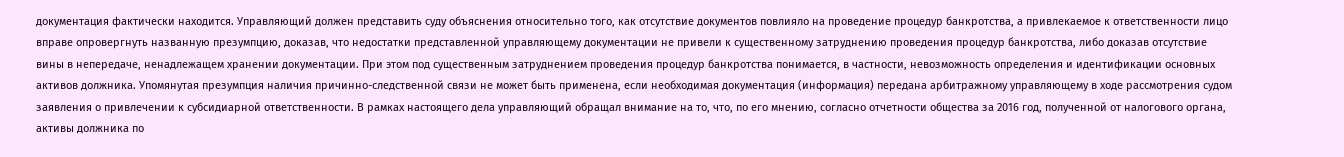документация фактически находится. Управляющий должен представить суду объяснения относительно того, как отсутствие документов повлияло на проведение процедур банкротства, а привлекаемое к ответственности лицо вправе опровергнуть названную презумпцию, доказав, что недостатки представленной управляющему документации не привели к существенному затруднению проведения процедур банкротства, либо доказав отсутствие вины в непередаче, ненадлежащем хранении документации. При этом под существенным затруднением проведения процедур банкротства понимается, в частности, невозможность определения и идентификации основных активов должника. Упомянутая презумпция наличия причинно-следственной связи не может быть применена, если необходимая документация (информация) передана арбитражному управляющему в ходе рассмотрения судом заявления о привлечении к субсидиарной ответственности. В рамках настоящего дела управляющий обращал внимание на то, что, по его мнению, согласно отчетности общества за 2016 год, полученной от налогового органа, активы должника по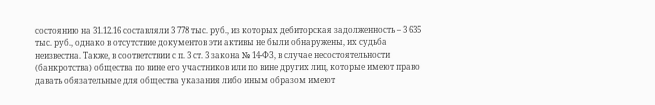состоянию на 31.12.16 составляли 3 778 тыс. руб., из которых дебиторская задолженность – 3 635 тыс. руб., однако в отсутствие документов эти активы не были обнаружены, их судьба неизвестна. Также, в соответствии с п. 3 ст. 3 закона № 14-ФЗ, в случае несостоятельности (банкротства) общества по вине его участников или по вине других лиц, которые имеют право давать обязательные для общества указания либо иным образом имеют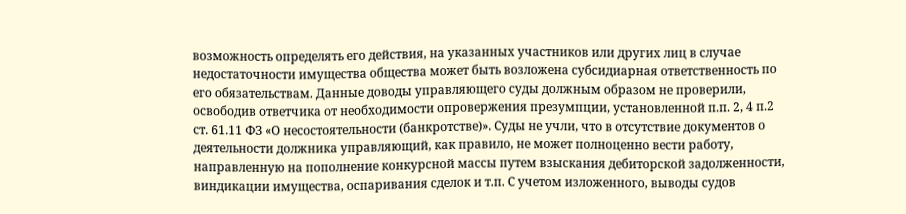возможность определять его действия, на указанных участников или других лиц в случае недостаточности имущества общества может быть возложена субсидиарная ответственность по его обязательствам. Данные доводы управляющего суды должным образом не проверили, освободив ответчика от необходимости опровержения презумпции, установленной п.п. 2, 4 п.2 ст. 61.11 ФЗ «О несостоятельности (банкротстве)». Суды не учли, что в отсутствие документов о деятельности должника управляющий, как правило, не может полноценно вести работу, направленную на пополнение конкурсной массы путем взыскания дебиторской задолженности, виндикации имущества, оспаривания сделок и т.п. С учетом изложенного, выводы судов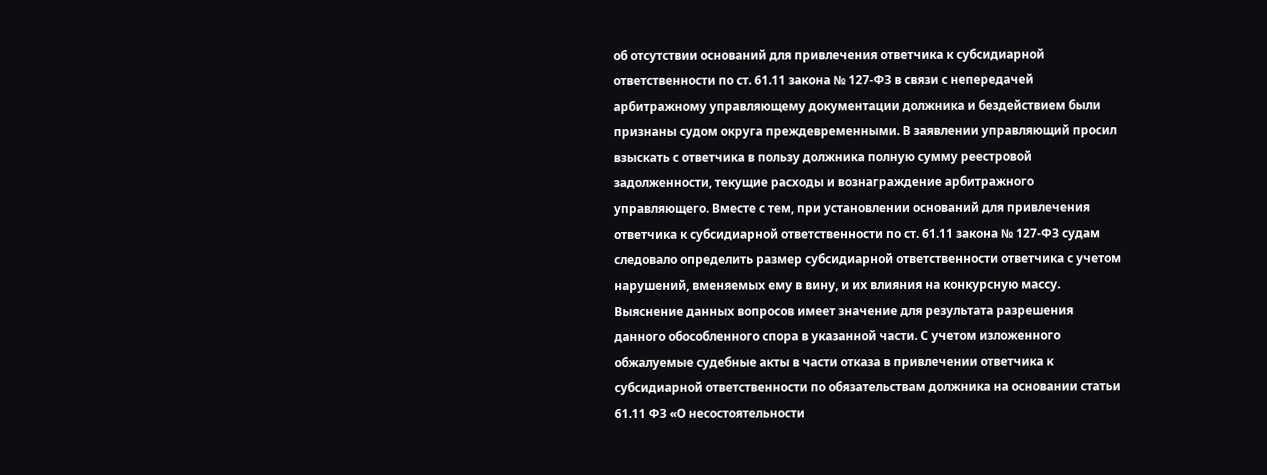об отсутствии оснований для привлечения ответчика к субсидиарной ответственности по ст. 61.11 закона № 127-ФЗ в связи с непередачей арбитражному управляющему документации должника и бездействием были признаны судом округа преждевременными. В заявлении управляющий просил взыскать с ответчика в пользу должника полную сумму реестровой задолженности, текущие расходы и вознаграждение арбитражного управляющего. Вместе с тем, при установлении оснований для привлечения ответчика к субсидиарной ответственности по ст. 61.11 закона № 127-ФЗ судам следовало определить размер субсидиарной ответственности ответчика с учетом нарушений, вменяемых ему в вину, и их влияния на конкурсную массу. Выяснение данных вопросов имеет значение для результата разрешения данного обособленного спора в указанной части. С учетом изложенного обжалуемые судебные акты в части отказа в привлечении ответчика к субсидиарной ответственности по обязательствам должника на основании статьи 61.11 ФЗ «О несостоятельности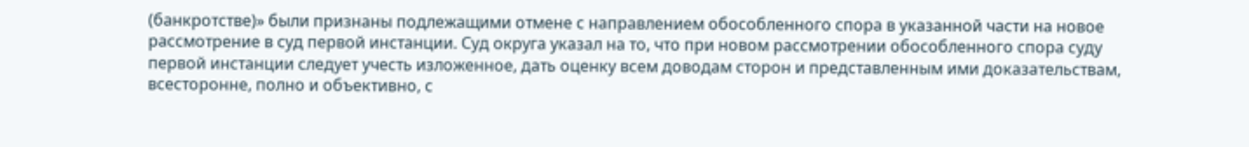(банкротстве)» были признаны подлежащими отмене с направлением обособленного спора в указанной части на новое рассмотрение в суд первой инстанции. Суд округа указал на то, что при новом рассмотрении обособленного спора суду первой инстанции следует учесть изложенное, дать оценку всем доводам сторон и представленным ими доказательствам, всесторонне, полно и объективно, с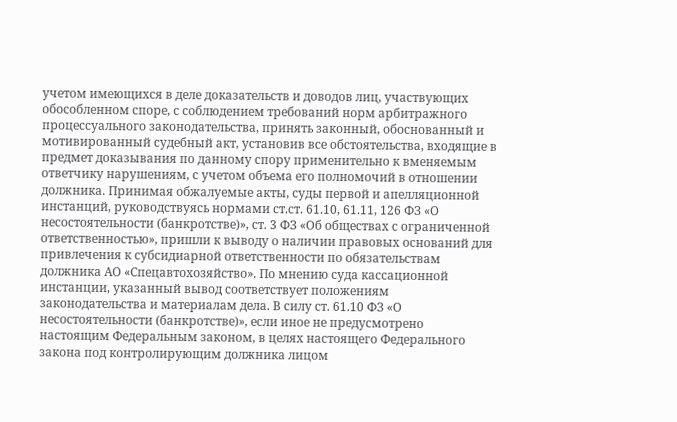учетом имеющихся в деле доказательств и доводов лиц, участвующих обособленном споре, с соблюдением требований норм арбитражного процессуального законодательства, принять законный, обоснованный и мотивированный судебный акт, установив все обстоятельства, входящие в предмет доказывания по данному спору применительно к вменяемым ответчику нарушениям, с учетом объема его полномочий в отношении должника. Принимая обжалуемые акты, суды первой и апелляционной инстанций, руководствуясь нормами ст.ст. 61.10, 61.11, 126 ФЗ «О несостоятельности (банкротстве)», ст. 3 ФЗ «Об обществах с ограниченной ответственностью», пришли к выводу о наличии правовых оснований для привлечения к субсидиарной ответственности по обязательствам должника АО «Спецавтохозяйство». По мнению суда кассационной инстанции, указанный вывод соответствует положениям законодательства и материалам дела. В силу ст. 61.10 ФЗ «О несостоятельности (банкротстве)», если иное не предусмотрено настоящим Федеральным законом, в целях настоящего Федерального закона под контролирующим должника лицом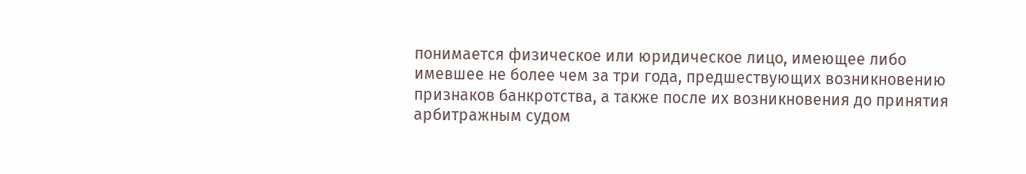понимается физическое или юридическое лицо, имеющее либо имевшее не более чем за три года, предшествующих возникновению признаков банкротства, а также после их возникновения до принятия арбитражным судом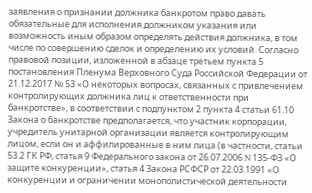заявления о признании должника банкротом право давать обязательные для исполнения должником указания или возможность иным образом определять действия должника, в том числе по совершению сделок и определению их условий. Согласно правовой позиции, изложенной в абзаце третьем пункта 5 постановления Пленума Верховного Суда Российской Федерации от 21.12.2017 № 53 «О некоторых вопросах, связанных с привлечением контролирующих должника лиц к ответственности при банкротстве», в соответствии с подпунктом 2 пункта 4 статьи 61.10 Закона о банкротстве предполагается, что участник корпорации, учредитель унитарной организации является контролирующим лицом, если он и аффилированные в ним лица (в частности, статьи 53.2 ГК РФ, статья 9 Федерального закона от 26.07.2006 N 135-ФЗ «О защите конкуренции», статья 4 Закона РСФСР от 22.03.1991 «О конкуренции и ограничении монополистической деятельности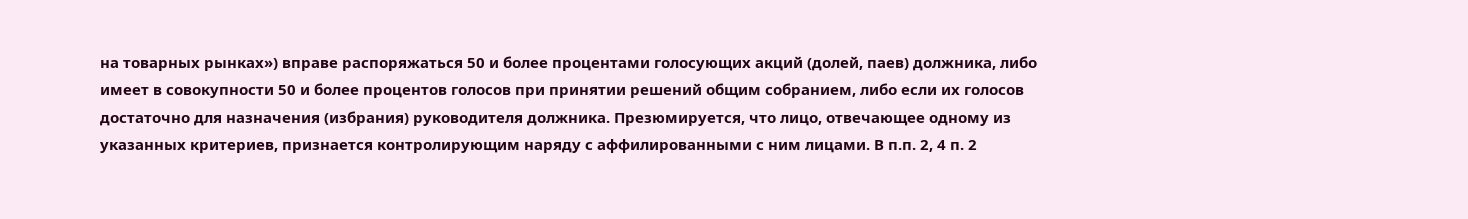на товарных рынках») вправе распоряжаться 50 и более процентами голосующих акций (долей, паев) должника, либо имеет в совокупности 50 и более процентов голосов при принятии решений общим собранием, либо если их голосов достаточно для назначения (избрания) руководителя должника. Презюмируется, что лицо, отвечающее одному из указанных критериев, признается контролирующим наряду с аффилированными с ним лицами. В п.п. 2, 4 п. 2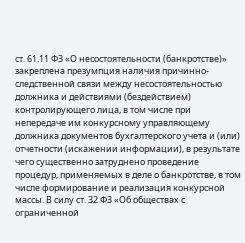ст. 61.11 ФЗ «О несостоятельности (банкротстве)» закреплена презумпция наличия причинно-следственной связи между несостоятельностью должника и действиями (бездействием) контролирующего лица, в том числе при непередаче им конкурсному управляющему должника документов бухгалтерского учета и (или) отчетности (искажении информации), в результате чего существенно затруднено проведение процедур, применяемых в деле о банкротстве, в том числе формирование и реализация конкурсной массы. В силу ст. 32 ФЗ «Об обществах с ограниченной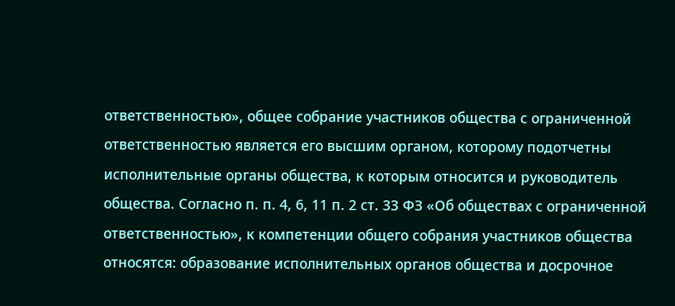ответственностью», общее собрание участников общества с ограниченной ответственностью является его высшим органом, которому подотчетны исполнительные органы общества, к которым относится и руководитель общества. Согласно п. п. 4, 6, 11 п. 2 ст. 33 ФЗ «Об обществах с ограниченной ответственностью», к компетенции общего собрания участников общества относятся: образование исполнительных органов общества и досрочное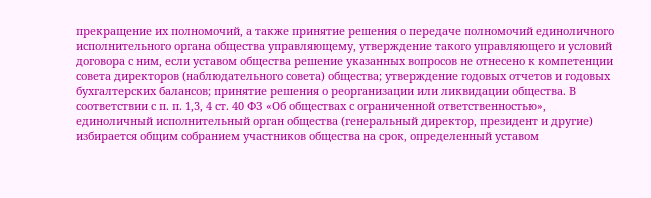прекращение их полномочий, а также принятие решения о передаче полномочий единоличного исполнительного органа общества управляющему, утверждение такого управляющего и условий договора с ним, если уставом общества решение указанных вопросов не отнесено к компетенции совета директоров (наблюдательного совета) общества; утверждение годовых отчетов и годовых бухгалтерских балансов; принятие решения о реорганизации или ликвидации общества. В соответствии с п. п. 1,3, 4 ст. 40 ФЗ «Об обществах с ограниченной ответственностью», единоличный исполнительный орган общества (генеральный директор, президент и другие) избирается общим собранием участников общества на срок, определенный уставом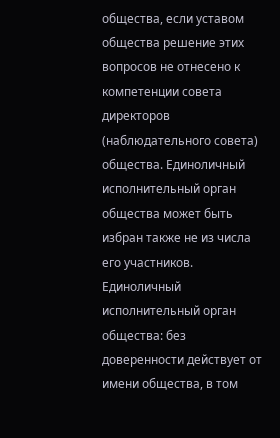общества, если уставом общества решение этих вопросов не отнесено к компетенции совета директоров (наблюдательного совета) общества. Единоличный исполнительный орган общества может быть избран также не из числа его участников. Единоличный исполнительный орган общества: без доверенности действует от имени общества, в том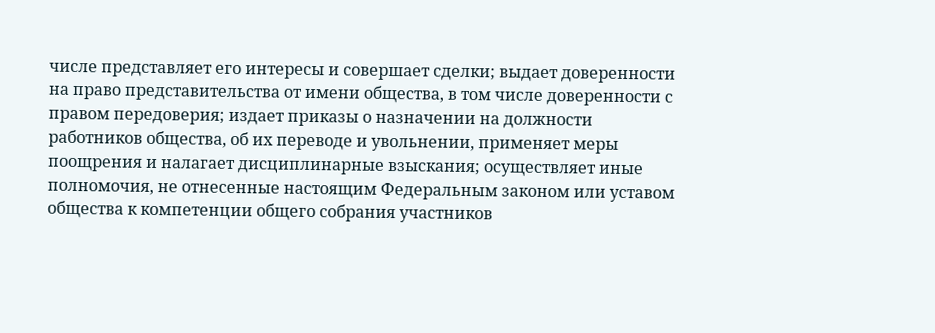числе представляет его интересы и совершает сделки; выдает доверенности на право представительства от имени общества, в том числе доверенности с правом передоверия; издает приказы о назначении на должности работников общества, об их переводе и увольнении, применяет меры поощрения и налагает дисциплинарные взыскания; осуществляет иные полномочия, не отнесенные настоящим Федеральным законом или уставом общества к компетенции общего собрания участников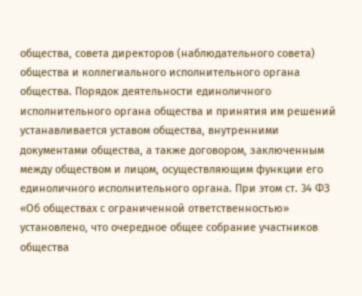общества, совета директоров (наблюдательного совета) общества и коллегиального исполнительного органа общества. Порядок деятельности единоличного исполнительного органа общества и принятия им решений устанавливается уставом общества, внутренними документами общества, а также договором, заключенным между обществом и лицом, осуществляющим функции его единоличного исполнительного органа. При этом ст. 34 ФЗ «Об обществах с ограниченной ответственностью» установлено, что очередное общее собрание участников общества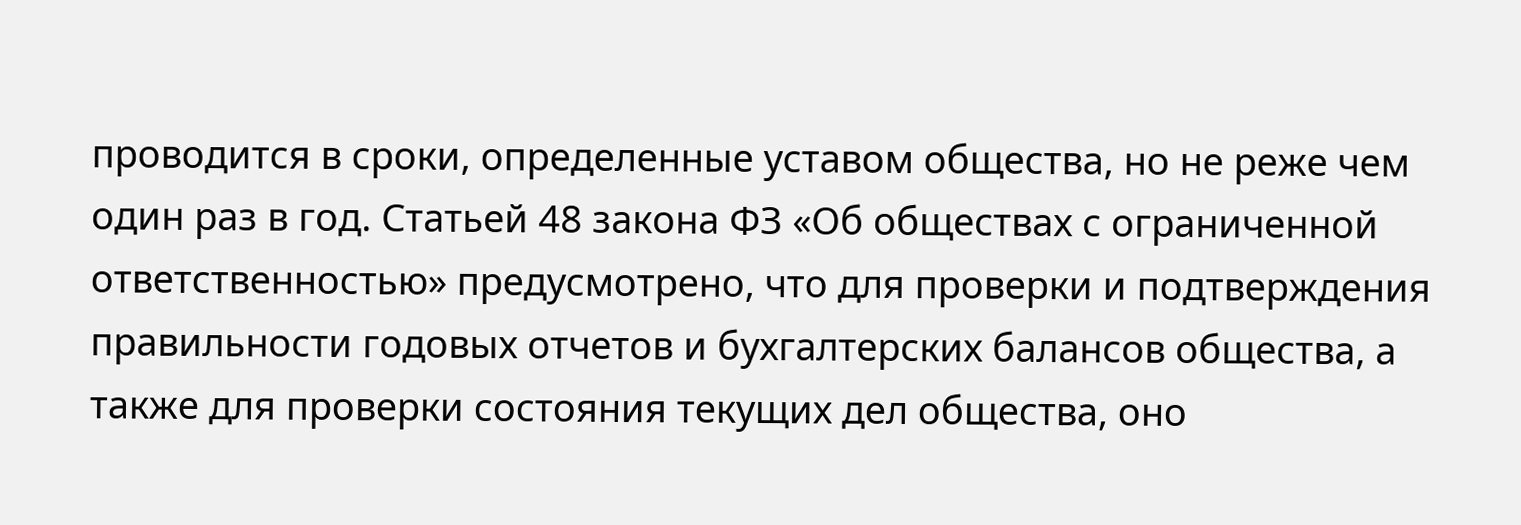проводится в сроки, определенные уставом общества, но не реже чем один раз в год. Статьей 48 закона ФЗ «Об обществах с ограниченной ответственностью» предусмотрено, что для проверки и подтверждения правильности годовых отчетов и бухгалтерских балансов общества, а также для проверки состояния текущих дел общества, оно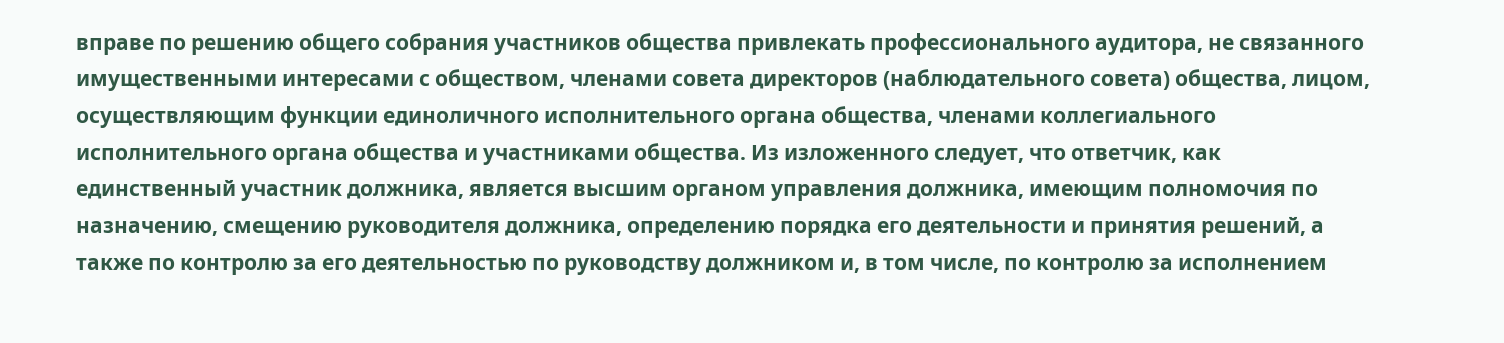вправе по решению общего собрания участников общества привлекать профессионального аудитора, не связанного имущественными интересами с обществом, членами совета директоров (наблюдательного совета) общества, лицом, осуществляющим функции единоличного исполнительного органа общества, членами коллегиального исполнительного органа общества и участниками общества. Из изложенного следует, что ответчик, как единственный участник должника, является высшим органом управления должника, имеющим полномочия по назначению, смещению руководителя должника, определению порядка его деятельности и принятия решений, а также по контролю за его деятельностью по руководству должником и, в том числе, по контролю за исполнением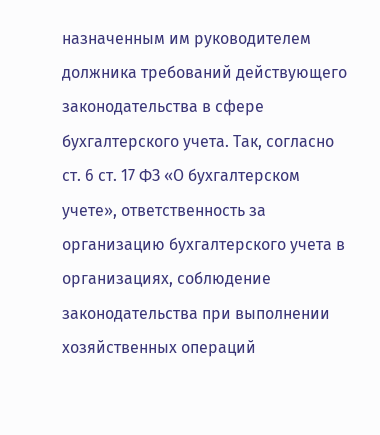назначенным им руководителем должника требований действующего законодательства в сфере бухгалтерского учета. Так, согласно ст. 6 ст. 17 ФЗ «О бухгалтерском учете», ответственность за организацию бухгалтерского учета в организациях, соблюдение законодательства при выполнении хозяйственных операций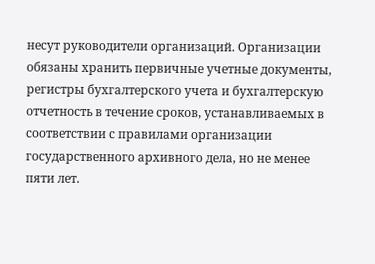несут руководители организаций. Организации обязаны хранить первичные учетные документы, регистры бухгалтерского учета и бухгалтерскую отчетность в течение сроков, устанавливаемых в соответствии с правилами организации государственного архивного дела, но не менее пяти лет.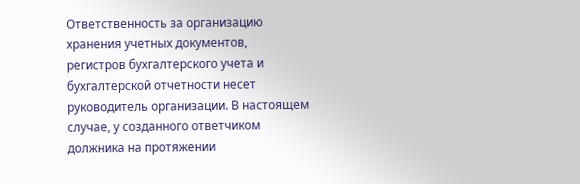Ответственность за организацию хранения учетных документов, регистров бухгалтерского учета и бухгалтерской отчетности несет руководитель организации. В настоящем случае, у созданного ответчиком должника на протяжении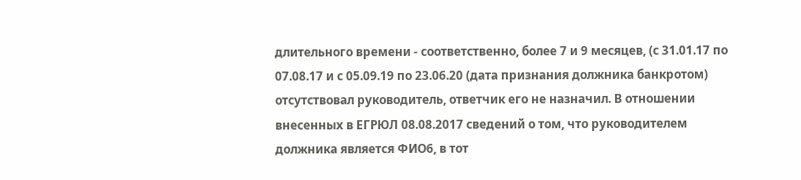длительного времени - соответственно, более 7 и 9 месяцев, (с 31.01.17 по 07.08.17 и с 05.09.19 по 23.06.20 (дата признания должника банкротом) отсутствовал руководитель, ответчик его не назначил. В отношении внесенных в ЕГРЮЛ 08.08.2017 сведений о том, что руководителем должника является ФИО6, в тот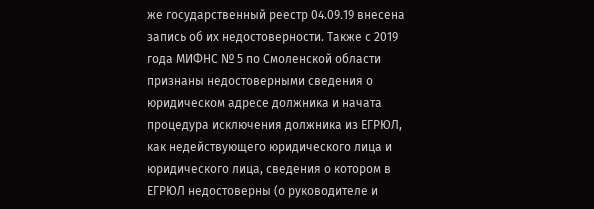же государственный реестр 04.09.19 внесена запись об их недостоверности. Также с 2019 года МИФНС № 5 по Смоленской области признаны недостоверными сведения о юридическом адресе должника и начата процедура исключения должника из ЕГРЮЛ, как недействующего юридического лица и юридического лица, сведения о котором в ЕГРЮЛ недостоверны (о руководителе и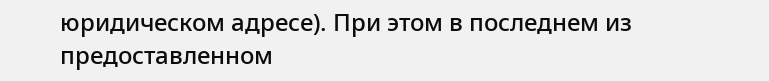юридическом адресе). При этом в последнем из предоставленном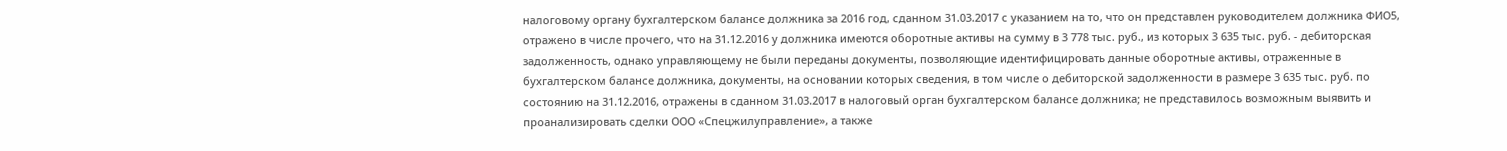налоговому органу бухгалтерском балансе должника за 2016 год, сданном 31.03.2017 с указанием на то, что он представлен руководителем должника ФИО5, отражено в числе прочего, что на 31.12.2016 у должника имеются оборотные активы на сумму в 3 778 тыс. руб., из которых 3 635 тыс. руб. - дебиторская задолженность, однако управляющему не были переданы документы, позволяющие идентифицировать данные оборотные активы, отраженные в бухгалтерском балансе должника, документы, на основании которых сведения, в том числе о дебиторской задолженности в размере 3 635 тыс. руб. по состоянию на 31.12.2016, отражены в сданном 31.03.2017 в налоговый орган бухгалтерском балансе должника; не представилось возможным выявить и проанализировать сделки ООО «Спецжилуправление», а также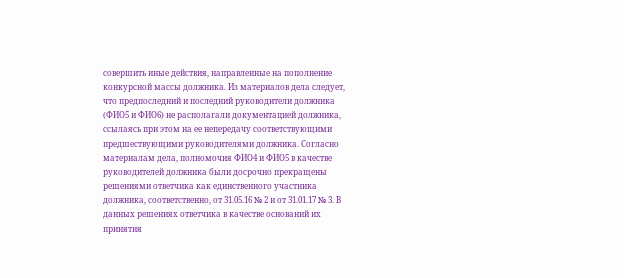совершить иные действия, направленные на пополнение конкурсной массы должника. Из материалов дела следует, что предпоследний и последний руководители должника (ФИО5 и ФИО6) не располагали документацией должника, ссылаясь при этом на ее непередачу соответствующими предшествующими руководителями должника. Согласно материалам дела, полномочия ФИО4 и ФИО5 в качестве руководителей должника были досрочно прекращены решениями ответчика как единственного участника должника, соответственно, от 31.05.16 № 2 и от 31.01.17 № 3. В данных решениях ответчика в качестве оснований их принятия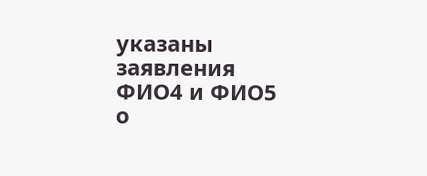указаны заявления ФИО4 и ФИО5 о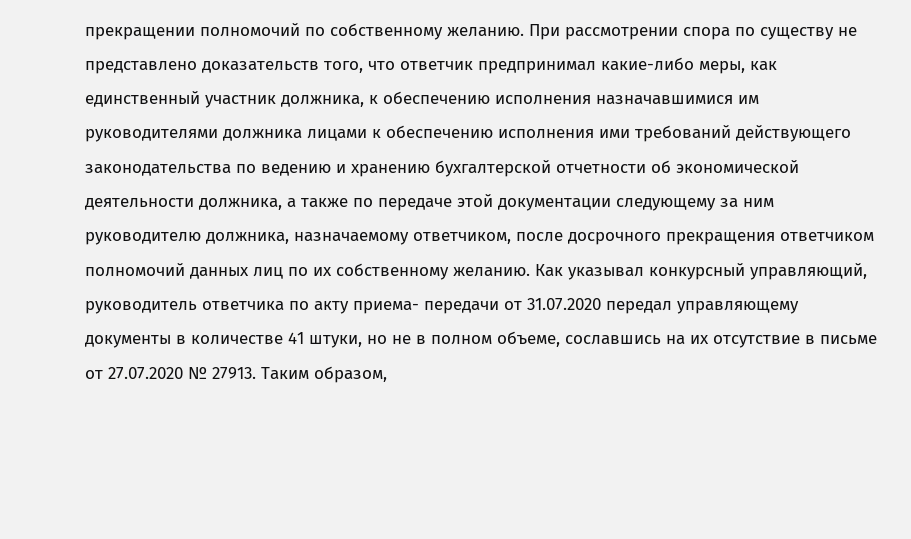прекращении полномочий по собственному желанию. При рассмотрении спора по существу не представлено доказательств того, что ответчик предпринимал какие-либо меры, как единственный участник должника, к обеспечению исполнения назначавшимися им руководителями должника лицами к обеспечению исполнения ими требований действующего законодательства по ведению и хранению бухгалтерской отчетности об экономической деятельности должника, а также по передаче этой документации следующему за ним руководителю должника, назначаемому ответчиком, после досрочного прекращения ответчиком полномочий данных лиц по их собственному желанию. Как указывал конкурсный управляющий, руководитель ответчика по акту приема- передачи от 31.07.2020 передал управляющему документы в количестве 41 штуки, но не в полном объеме, сославшись на их отсутствие в письме от 27.07.2020 № 27913. Таким образом,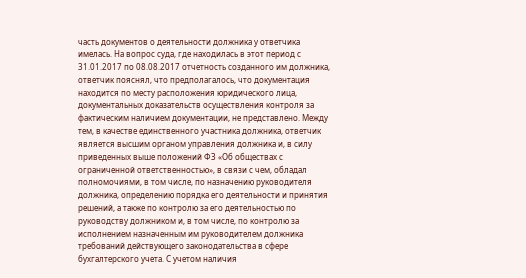часть документов о деятельности должника у ответчика имелась. На вопрос суда, где находилась в этот период с 31.01.2017 по 08.08.2017 отчетность созданного им должника, ответчик пояснял, что предполагалось, что документация находится по месту расположения юридического лица, документальных доказательств осуществления контроля за фактическим наличием документации, не представлено. Между тем, в качестве единственного участника должника, ответчик является высшим органом управления должника и, в силу приведенных выше положений ФЗ «Об обществах с ограниченной ответственностью», в связи с чем, обладал полномочиями, в том числе, по назначению руководителя должника, определению порядка его деятельности и принятия решений, а также по контролю за его деятельностью по руководству должником и, в том числе, по контролю за исполнением назначенным им руководителем должника требований действующего законодательства в сфере бухгалтерского учета. С учетом наличия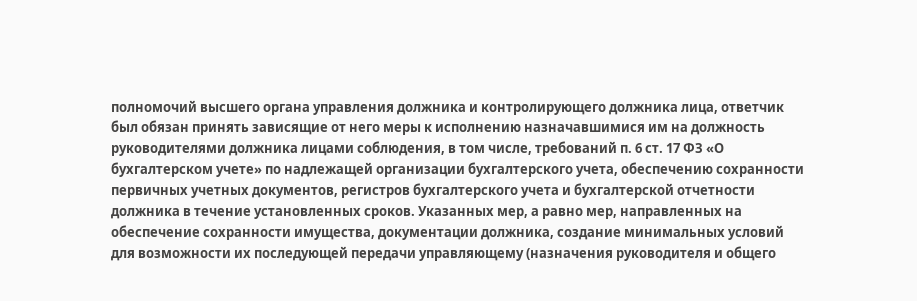полномочий высшего органа управления должника и контролирующего должника лица, ответчик был обязан принять зависящие от него меры к исполнению назначавшимися им на должность руководителями должника лицами соблюдения, в том числе, требований п. 6 ст. 17 ФЗ «О бухгалтерском учете» по надлежащей организации бухгалтерского учета, обеспечению сохранности первичных учетных документов, регистров бухгалтерского учета и бухгалтерской отчетности должника в течение установленных сроков. Указанных мер, а равно мер, направленных на обеспечение сохранности имущества, документации должника, создание минимальных условий для возможности их последующей передачи управляющему (назначения руководителя и общего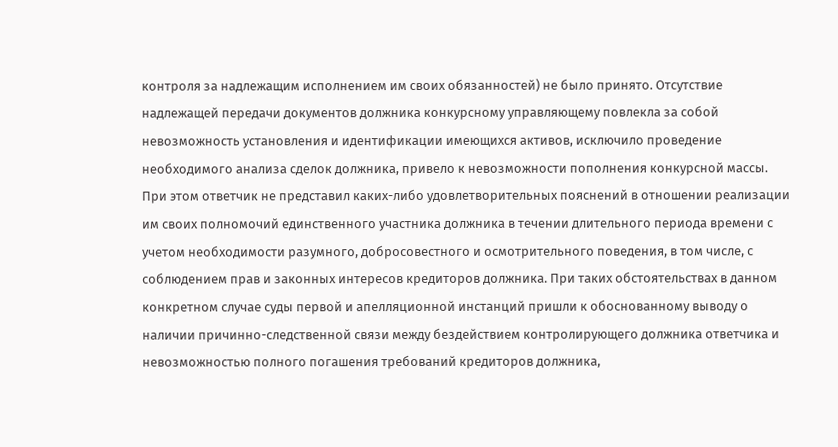контроля за надлежащим исполнением им своих обязанностей) не было принято. Отсутствие надлежащей передачи документов должника конкурсному управляющему повлекла за собой невозможность установления и идентификации имеющихся активов, исключило проведение необходимого анализа сделок должника, привело к невозможности пополнения конкурсной массы. При этом ответчик не представил каких-либо удовлетворительных пояснений в отношении реализации им своих полномочий единственного участника должника в течении длительного периода времени с учетом необходимости разумного, добросовестного и осмотрительного поведения, в том числе, с соблюдением прав и законных интересов кредиторов должника. При таких обстоятельствах в данном конкретном случае суды первой и апелляционной инстанций пришли к обоснованному выводу о наличии причинно-следственной связи между бездействием контролирующего должника ответчика и невозможностью полного погашения требований кредиторов должника,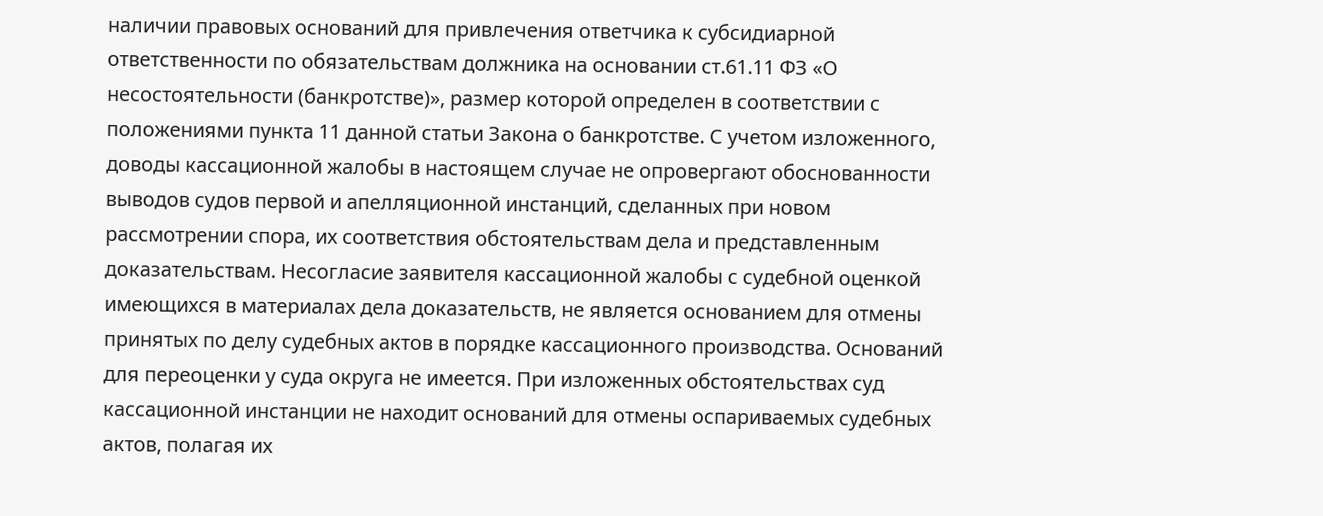наличии правовых оснований для привлечения ответчика к субсидиарной ответственности по обязательствам должника на основании ст.61.11 ФЗ «О несостоятельности (банкротстве)», размер которой определен в соответствии с положениями пункта 11 данной статьи Закона о банкротстве. С учетом изложенного, доводы кассационной жалобы в настоящем случае не опровергают обоснованности выводов судов первой и апелляционной инстанций, сделанных при новом рассмотрении спора, их соответствия обстоятельствам дела и представленным доказательствам. Несогласие заявителя кассационной жалобы с судебной оценкой имеющихся в материалах дела доказательств, не является основанием для отмены принятых по делу судебных актов в порядке кассационного производства. Оснований для переоценки у суда округа не имеется. При изложенных обстоятельствах суд кассационной инстанции не находит оснований для отмены оспариваемых судебных актов, полагая их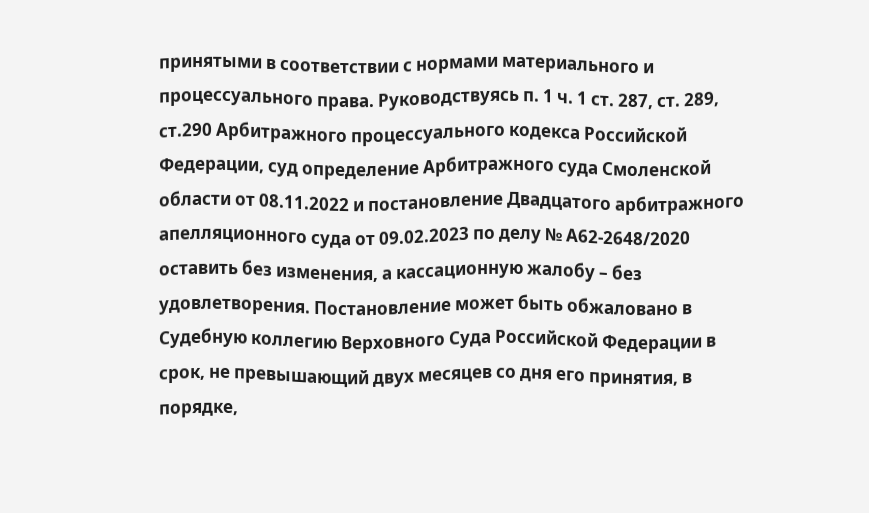принятыми в соответствии с нормами материального и процессуального права. Руководствуясь п. 1 ч. 1 ст. 287, ст. 289, ст.290 Арбитражного процессуального кодекса Российской Федерации, суд определение Арбитражного суда Смоленской области от 08.11.2022 и постановление Двадцатого арбитражного апелляционного суда от 09.02.2023 по делу № А62-2648/2020 оставить без изменения, а кассационную жалобу – без удовлетворения. Постановление может быть обжаловано в Судебную коллегию Верховного Суда Российской Федерации в срок, не превышающий двух месяцев со дня его принятия, в порядке,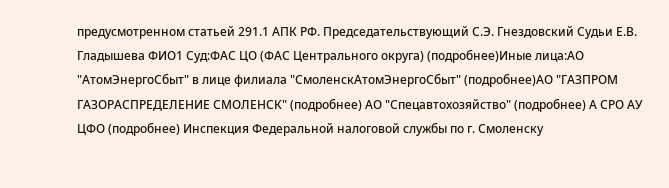предусмотренном статьей 291.1 АПК РФ. Председательствующий С.Э. Гнездовский Судьи Е.В. Гладышева ФИО1 Суд:ФАС ЦО (ФАС Центрального округа) (подробнее)Иные лица:АО "АтомЭнергоСбыт" в лице филиала "СмоленскАтомЭнергоСбыт" (подробнее)АО "ГАЗПРОМ ГАЗОРАСПРЕДЕЛЕНИЕ СМОЛЕНСК" (подробнее) АО "Спецавтохозяйство" (подробнее) А СРО АУ ЦФО (подробнее) Инспекция Федеральной налоговой службы по г. Смоленску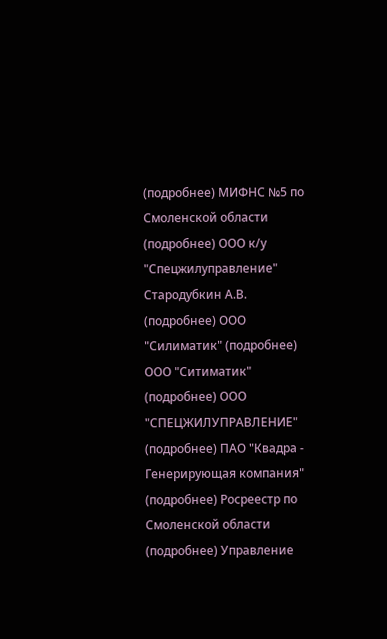(подробнее) МИФНС №5 по Смоленской области (подробнее) ООО к/у "Спецжилуправление" Стародубкин А.В. (подробнее) ООО "Силиматик" (подробнее) ООО "Ситиматик" (подробнее) ООО "СПЕЦЖИЛУПРАВЛЕНИЕ" (подробнее) ПАО "Квадра - Генерирующая компания" (подробнее) Росреестр по Смоленской области (подробнее) Управление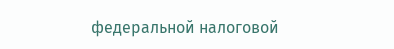федеральной налоговой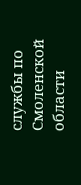службы по Смоленской области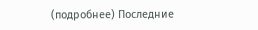(подробнее) Последние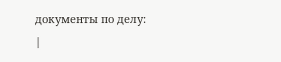документы по делу: |